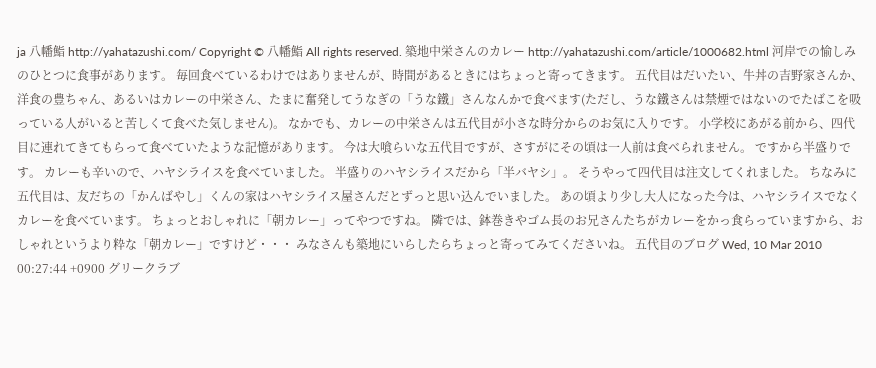ja 八幡鮨 http://yahatazushi.com/ Copyright © 八幡鮨 All rights reserved. 築地中栄さんのカレー http://yahatazushi.com/article/1000682.html 河岸での愉しみのひとつに食事があります。 毎回食べているわけではありませんが、時間があるときにはちょっと寄ってきます。 五代目はだいたい、牛丼の吉野家さんか、洋食の豊ちゃん、あるいはカレーの中栄さん、たまに奮発してうなぎの「うな鐵」さんなんかで食べます(ただし、うな鐵さんは禁煙ではないのでたばこを吸っている人がいると苦しくて食べた気しません)。 なかでも、カレーの中栄さんは五代目が小さな時分からのお気に入りです。 小学校にあがる前から、四代目に連れてきてもらって食べていたような記憶があります。 今は大喰らいな五代目ですが、さすがにその頃は一人前は食べられません。 ですから半盛りです。 カレーも辛いので、ハヤシライスを食べていました。 半盛りのハヤシライスだから「半バヤシ」。 そうやって四代目は注文してくれました。 ちなみに五代目は、友だちの「かんばやし」くんの家はハヤシライス屋さんだとずっと思い込んでいました。 あの頃より少し大人になった今は、ハヤシライスでなくカレーを食べています。 ちょっとおしゃれに「朝カレー」ってやつですね。 隣では、鉢巻きやゴム長のお兄さんたちがカレーをかっ食らっていますから、おしゃれというより粋な「朝カレー」ですけど・・・ みなさんも築地にいらしたらちょっと寄ってみてくださいね。 五代目のブログ Wed, 10 Mar 2010 00:27:44 +0900 グリークラブ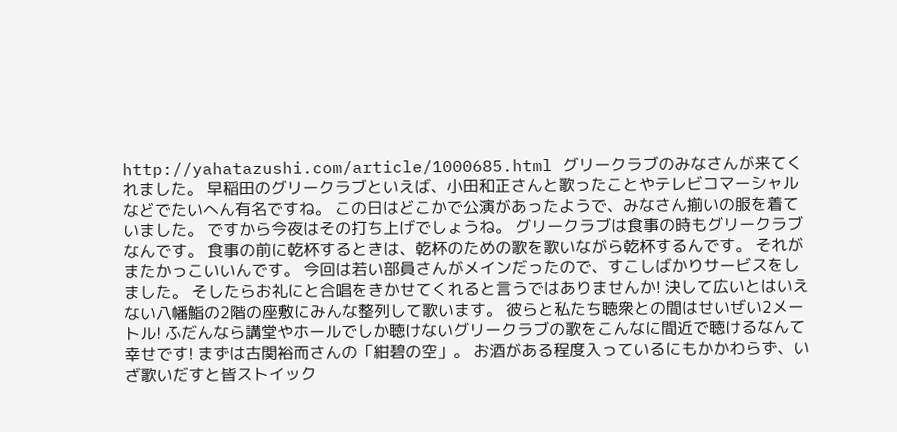http://yahatazushi.com/article/1000685.html グリークラブのみなさんが来てくれました。 早稲田のグリークラブといえば、小田和正さんと歌ったことやテレビコマーシャルなどでたいへん有名ですね。 この日はどこかで公演があったようで、みなさん揃いの服を着ていました。 ですから今夜はその打ち上げでしょうね。 グリークラブは食事の時もグリークラブなんです。 食事の前に乾杯するときは、乾杯のための歌を歌いながら乾杯するんです。 それがまたかっこいいんです。 今回は若い部員さんがメインだったので、すこしばかりサービスをしました。 そしたらお礼にと合唱をきかせてくれると言うではありませんか! 決して広いとはいえない八幡鮨の2階の座敷にみんな整列して歌います。 彼らと私たち聴衆との間はせいぜい2メートル! ふだんなら講堂やホールでしか聴けないグリークラブの歌をこんなに間近で聴けるなんて幸せです! まずは古関裕而さんの「紺碧の空」。 お酒がある程度入っているにもかかわらず、いざ歌いだすと皆ストイック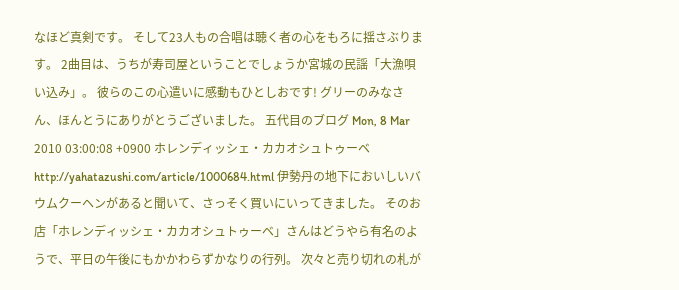なほど真剣です。 そして23人もの合唱は聴く者の心をもろに揺さぶります。 2曲目は、うちが寿司屋ということでしょうか宮城の民謡「大漁唄い込み」。 彼らのこの心遣いに感動もひとしおです! グリーのみなさん、ほんとうにありがとうございました。 五代目のブログ Mon, 8 Mar 2010 03:00:08 +0900 ホレンディッシェ・カカオシュトゥーベ http://yahatazushi.com/article/1000684.html 伊勢丹の地下においしいバウムクーヘンがあると聞いて、さっそく買いにいってきました。 そのお店「ホレンディッシェ・カカオシュトゥーベ」さんはどうやら有名のようで、平日の午後にもかかわらずかなりの行列。 次々と売り切れの札が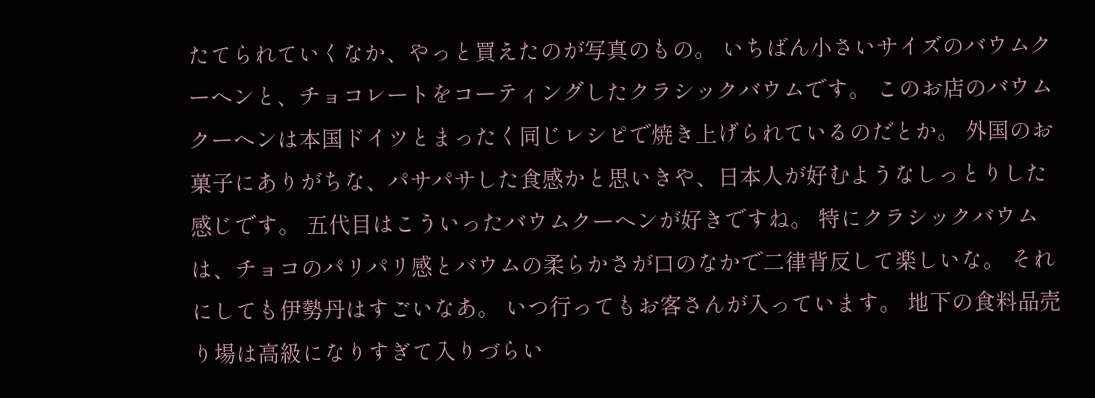たてられていくなか、やっと買えたのが写真のもの。 いちばん小さいサイズのバウムクーヘンと、チョコレートをコーティングしたクラシックバウムです。 このお店のバウムクーヘンは本国ドイツとまったく同じレシピで焼き上げられているのだとか。 外国のお菓子にありがちな、パサパサした食感かと思いきや、日本人が好むようなしっとりした感じです。 五代目はこういったバウムクーヘンが好きですね。 特にクラシックバウムは、チョコのパリパリ感とバウムの柔らかさが口のなかで二律背反して楽しいな。 それにしても伊勢丹はすごいなあ。 いつ行ってもお客さんが入っています。 地下の食料品売り場は高級になりすぎて入りづらい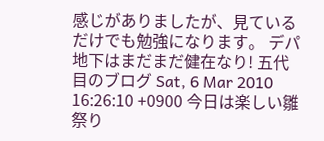感じがありましたが、見ているだけでも勉強になります。 デパ地下はまだまだ健在なり! 五代目のブログ Sat, 6 Mar 2010 16:26:10 +0900 今日は楽しい雛祭り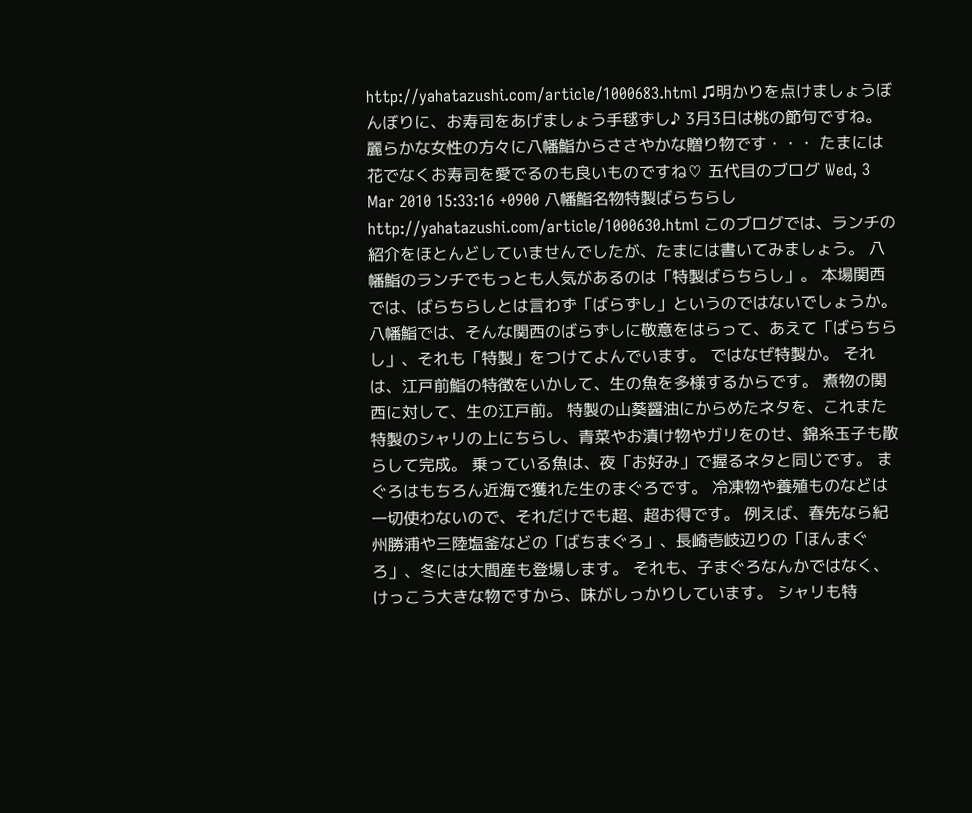http://yahatazushi.com/article/1000683.html ♫明かりを点けましょうぼんぼりに、お寿司をあげましょう手毬ずし♪ 3月3日は桃の節句ですね。 麗らかな女性の方々に八幡鮨からささやかな贈り物です・・・ たまには花でなくお寿司を愛でるのも良いものですね♡ 五代目のブログ Wed, 3 Mar 2010 15:33:16 +0900 八幡鮨名物特製ばらちらし http://yahatazushi.com/article/1000630.html このブログでは、ランチの紹介をほとんどしていませんでしたが、たまには書いてみましょう。 八幡鮨のランチでもっとも人気があるのは「特製ばらちらし」。 本場関西では、ばらちらしとは言わず「ばらずし」というのではないでしょうか。 八幡鮨では、そんな関西のばらずしに敬意をはらって、あえて「ばらちらし」、それも「特製」をつけてよんでいます。 ではなぜ特製か。 それは、江戸前鮨の特徴をいかして、生の魚を多様するからです。 煮物の関西に対して、生の江戸前。 特製の山葵醤油にからめたネタを、これまた特製のシャリの上にちらし、青菜やお漬け物やガリをのせ、錦糸玉子も散らして完成。 乗っている魚は、夜「お好み」で握るネタと同じです。 まぐろはもちろん近海で獲れた生のまぐろです。 冷凍物や養殖ものなどは一切使わないので、それだけでも超、超お得です。 例えば、春先なら紀州勝浦や三陸塩釜などの「ばちまぐろ」、長崎壱岐辺りの「ほんまぐろ」、冬には大間産も登場します。 それも、子まぐろなんかではなく、けっこう大きな物ですから、味がしっかりしています。 シャリも特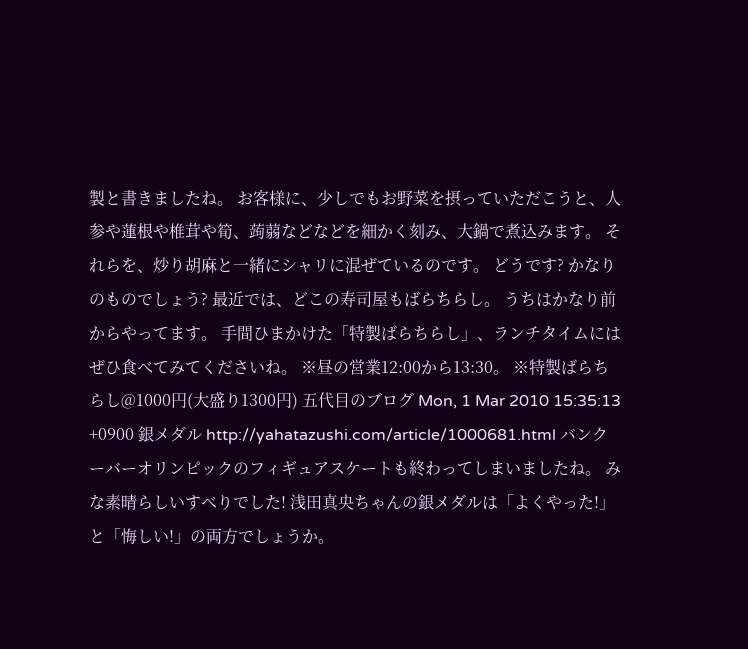製と書きましたね。 お客様に、少しでもお野菜を摂っていただこうと、人参や蓮根や椎茸や筍、蒟蒻などなどを細かく刻み、大鍋で煮込みます。 それらを、炒り胡麻と一緒にシャリに混ぜているのです。 どうです? かなりのものでしょう? 最近では、どこの寿司屋もばらちらし。 うちはかなり前からやってます。 手間ひまかけた「特製ばらちらし」、ランチタイムにはぜひ食べてみてくださいね。 ※昼の営業12:00から13:30。 ※特製ばらちらし@1000円(大盛り1300円) 五代目のブログ Mon, 1 Mar 2010 15:35:13 +0900 銀メダル http://yahatazushi.com/article/1000681.html バンクーバーオリンピックのフィギュアスケートも終わってしまいましたね。 みな素晴らしいすべりでした! 浅田真央ちゃんの銀メダルは「よくやった!」と「悔しい!」の両方でしょうか。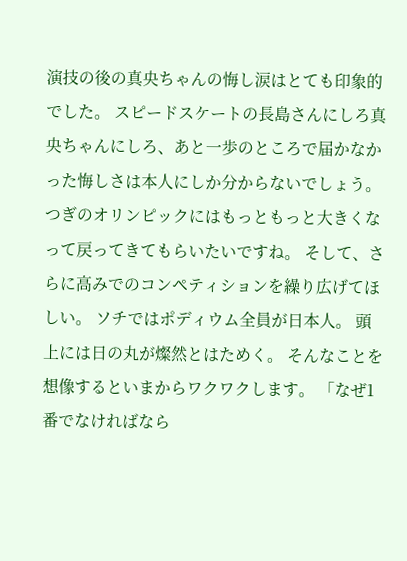演技の後の真央ちゃんの悔し涙はとても印象的でした。 スピードスケートの長島さんにしろ真央ちゃんにしろ、あと一歩のところで届かなかった悔しさは本人にしか分からないでしょう。 つぎのオリンピックにはもっともっと大きくなって戻ってきてもらいたいですね。 そして、さらに高みでのコンペティションを繰り広げてほしい。 ソチではポディウム全員が日本人。 頭上には日の丸が燦然とはためく。 そんなことを想像するといまからワクワクします。 「なぜ1番でなければなら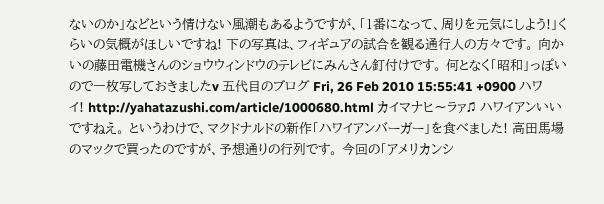ないのか」などという情けない風潮もあるようですが、「1番になって、周りを元気にしよう!」くらいの気概がほしいですね! 下の写真は、フィギュアの試合を観る通行人の方々です。 向かいの藤田電機さんのショウウィンドウのテレビにみんさん釘付けです。 何となく「昭和」っぽいので一枚写しておきましたv 五代目のブログ Fri, 26 Feb 2010 15:55:41 +0900 ハワイ! http://yahatazushi.com/article/1000680.html カイマナヒ〜ラァ♫ ハワイアンいいですねえ。 というわけで、マクドナルドの新作「ハワイアンバーガー」を食べました! 高田馬場のマックで買ったのですが、予想通りの行列です。 今回の「アメリカンシ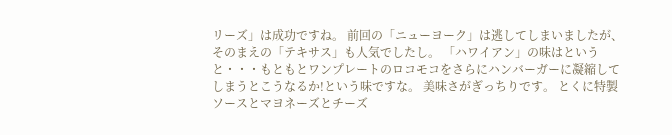リーズ」は成功ですね。 前回の「ニューヨーク」は逃してしまいましたが、そのまえの「テキサス」も人気でしたし。 「ハワイアン」の味はというと・・・もともとワンプレートのロコモコをさらにハンバーガーに凝縮してしまうとこうなるか!という味ですな。 美味さがぎっちりです。 とくに特製ソースとマヨネーズとチーズ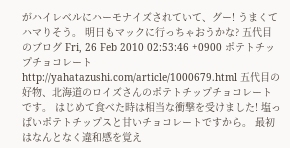がハイレベルにハーモナイズされていて、グー! うまくてハマりそう。 明日もマックに行っちゃおうかな? 五代目のブログ Fri, 26 Feb 2010 02:53:46 +0900 ポテトチップチョコレート http://yahatazushi.com/article/1000679.html 五代目の好物、北海道のロイズさんのポテトチップチョコレートです。 はじめて食べた時は相当な衝撃を受けました! 塩っぱいポテトチップスと甘いチョコレートですから。 最初はなんとなく違和感を覚え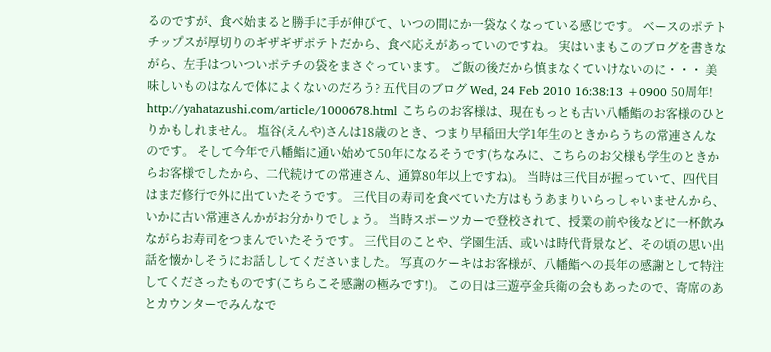るのですが、食べ始まると勝手に手が伸びて、いつの間にか一袋なくなっている感じです。 ベースのポテトチップスが厚切りのギザギザポテトだから、食べ応えがあっていのですね。 実はいまもこのブログを書きながら、左手はついついポテチの袋をまさぐっています。 ご飯の後だから慎まなくていけないのに・・・ 美味しいものはなんで体によくないのだろう? 五代目のブログ Wed, 24 Feb 2010 16:38:13 +0900 50周年! http://yahatazushi.com/article/1000678.html こちらのお客様は、現在もっとも古い八幡鮨のお客様のひとりかもしれません。 塩谷(えんや)さんは18歳のとき、つまり早稲田大学1年生のときからうちの常連さんなのです。 そして今年で八幡鮨に通い始めて50年になるそうです(ちなみに、こちらのお父様も学生のときからお客様でしたから、二代続けての常連さん、通算80年以上ですね)。 当時は三代目が握っていて、四代目はまだ修行で外に出ていたそうです。 三代目の寿司を食べていた方はもうあまりいらっしゃいませんから、いかに古い常連さんかがお分かりでしょう。 当時スポーツカーで登校されて、授業の前や後などに一杯飲みながらお寿司をつまんでいたそうです。 三代目のことや、学園生活、或いは時代背景など、その頃の思い出話を懐かしそうにお話ししてくださいました。 写真のケーキはお客様が、八幡鮨への長年の感謝として特注してくださったものです(こちらこそ感謝の極みです!)。 この日は三遊亭金兵衛の会もあったので、寄席のあとカウンターでみんなで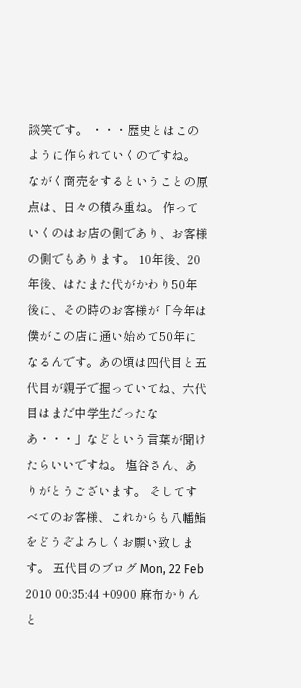談笑です。 ・・・歴史とはこのように作られていくのですね。 ながく商売をするということの原点は、日々の積み重ね。 作っていくのはお店の側であり、お客様の側でもあります。 10年後、20年後、はたまた代がかわり50年後に、その時のお客様が「今年は僕がこの店に通い始めて50年になるんです。あの頃は四代目と五代目が親子で握っていてね、六代目はまだ中学生だったなあ・・・」などという言葉が聞けたらいいですね。 塩谷さん、ありがとうございます。 そしてすべてのお客様、これからも八幡鮨をどうぞよろしくお願い致します。 五代目のブログ Mon, 22 Feb 2010 00:35:44 +0900 麻布かりんと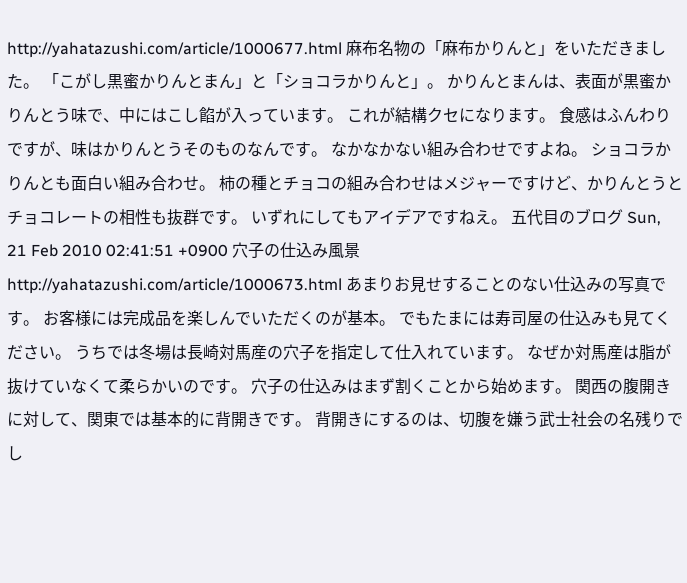http://yahatazushi.com/article/1000677.html 麻布名物の「麻布かりんと」をいただきました。 「こがし黒蜜かりんとまん」と「ショコラかりんと」。 かりんとまんは、表面が黒蜜かりんとう味で、中にはこし餡が入っています。 これが結構クセになります。 食感はふんわりですが、味はかりんとうそのものなんです。 なかなかない組み合わせですよね。 ショコラかりんとも面白い組み合わせ。 柿の種とチョコの組み合わせはメジャーですけど、かりんとうとチョコレートの相性も抜群です。 いずれにしてもアイデアですねえ。 五代目のブログ Sun, 21 Feb 2010 02:41:51 +0900 穴子の仕込み風景 http://yahatazushi.com/article/1000673.html あまりお見せすることのない仕込みの写真です。 お客様には完成品を楽しんでいただくのが基本。 でもたまには寿司屋の仕込みも見てください。 うちでは冬場は長崎対馬産の穴子を指定して仕入れています。 なぜか対馬産は脂が抜けていなくて柔らかいのです。 穴子の仕込みはまず割くことから始めます。 関西の腹開きに対して、関東では基本的に背開きです。 背開きにするのは、切腹を嫌う武士社会の名残りでし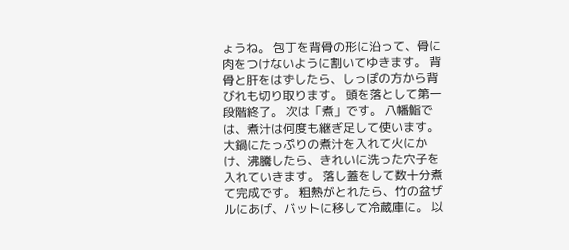ょうね。 包丁を背骨の形に沿って、骨に肉をつけないように割いてゆきます。 背骨と肝をはずしたら、しっぽの方から背びれも切り取ります。 頭を落として第一段階終了。 次は「煮」です。 八幡鮨では、煮汁は何度も継ぎ足して使います。 大鍋にたっぷりの煮汁を入れて火にかけ、沸騰したら、きれいに洗った穴子を入れていきます。 落し蓋をして数十分煮て完成です。 粗熱がとれたら、竹の盆ザルにあげ、バットに移して冷蔵庫に。 以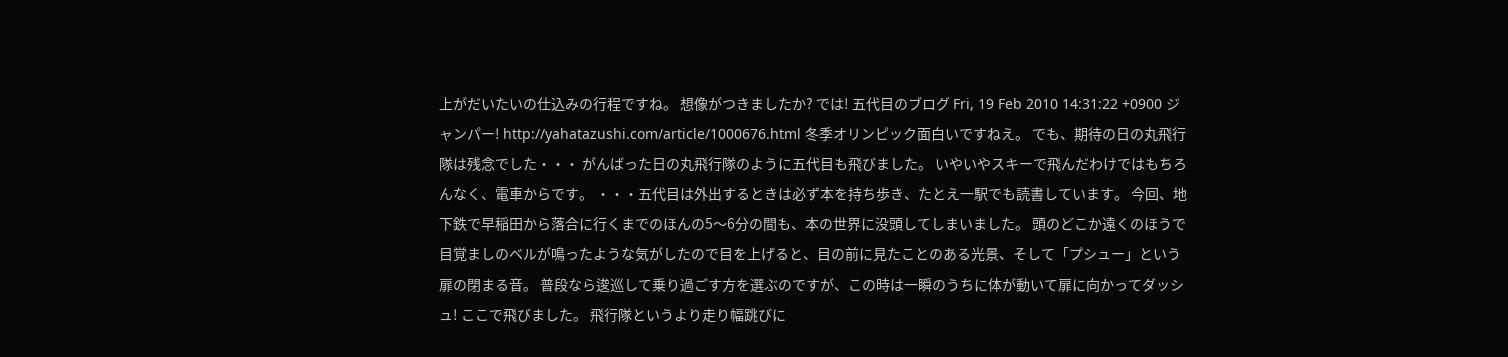上がだいたいの仕込みの行程ですね。 想像がつきましたか? では! 五代目のブログ Fri, 19 Feb 2010 14:31:22 +0900 ジャンパー! http://yahatazushi.com/article/1000676.html 冬季オリンピック面白いですねえ。 でも、期待の日の丸飛行隊は残念でした・・・ がんばった日の丸飛行隊のように五代目も飛びました。 いやいやスキーで飛んだわけではもちろんなく、電車からです。 ・・・五代目は外出するときは必ず本を持ち歩き、たとえ一駅でも読書しています。 今回、地下鉄で早稲田から落合に行くまでのほんの5〜6分の間も、本の世界に没頭してしまいました。 頭のどこか遠くのほうで目覚ましのベルが鳴ったような気がしたので目を上げると、目の前に見たことのある光景、そして「プシュー」という扉の閉まる音。 普段なら逡巡して乗り過ごす方を選ぶのですが、この時は一瞬のうちに体が動いて扉に向かってダッシュ! ここで飛びました。 飛行隊というより走り幅跳びに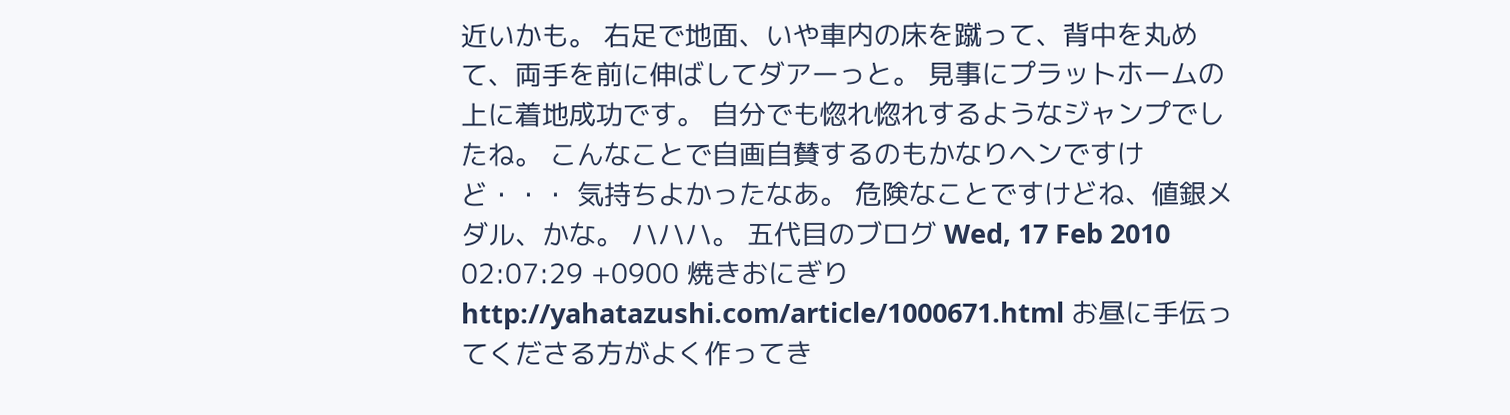近いかも。 右足で地面、いや車内の床を蹴って、背中を丸めて、両手を前に伸ばしてダアーっと。 見事にプラットホームの上に着地成功です。 自分でも惚れ惚れするようなジャンプでしたね。 こんなことで自画自賛するのもかなりヘンですけど・・・ 気持ちよかったなあ。 危険なことですけどね、値銀メダル、かな。 ハハハ。 五代目のブログ Wed, 17 Feb 2010 02:07:29 +0900 焼きおにぎり http://yahatazushi.com/article/1000671.html お昼に手伝ってくださる方がよく作ってき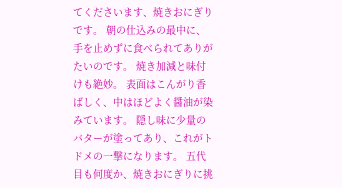てくださいます、焼きおにぎりです。 朝の仕込みの最中に、手を止めずに食べられてありがたいのです。 焼き加減と味付けも絶妙。 表面はこんがり香ばしく、中はほどよく醤油が染みています。 隠し味に少量のバターが塗ってあり、これがトドメの一撃になります。 五代目も何度か、焼きおにぎりに挑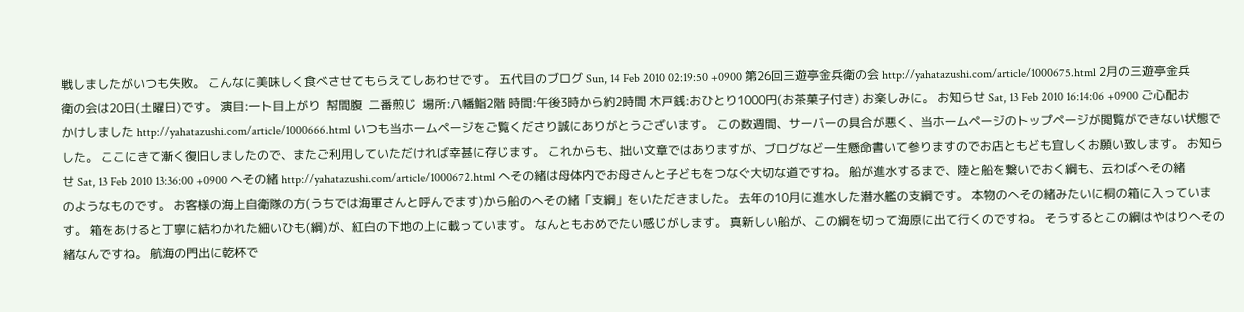戦しましたがいつも失敗。 こんなに美味しく食べさせてもらえてしあわせです。 五代目のブログ Sun, 14 Feb 2010 02:19:50 +0900 第26回三遊亭金兵衛の会 http://yahatazushi.com/article/1000675.html 2月の三遊亭金兵衛の会は20日(土曜日)です。 演目:一ト目上がり  幇間腹  二番煎じ  場所:八幡鮨2階 時間:午後3時から約2時間 木戸銭:おひとり1000円(お茶菓子付き) お楽しみに。 お知らせ Sat, 13 Feb 2010 16:14:06 +0900 ご心配おかけしました http://yahatazushi.com/article/1000666.html いつも当ホームページをご覧くださり誠にありがとうございます。 この数週間、サーバーの具合が悪く、当ホームページのトップページが閲覧ができない状態でした。 ここにきて漸く復旧しましたので、またご利用していただければ幸甚に存じます。 これからも、拙い文章ではありますが、ブログなど一生懸命書いて参りますのでお店ともども宜しくお願い致します。 お知らせ Sat, 13 Feb 2010 13:36:00 +0900 へその緒 http://yahatazushi.com/article/1000672.html へその緒は母体内でお母さんと子どもをつなぐ大切な道ですね。 船が進水するまで、陸と船を繋いでおく綱も、云わばへその緒のようなものです。 お客様の海上自衛隊の方(うちでは海軍さんと呼んでます)から船のへその緒「支綱」をいただきました。 去年の10月に進水した潜水艦の支綱です。 本物のへその緒みたいに桐の箱に入っています。 箱をあけると丁寧に結わかれた細いひも(綱)が、紅白の下地の上に載っています。 なんともおめでたい感じがします。 真新しい船が、この綱を切って海原に出て行くのですね。 そうするとこの綱はやはりへその緒なんですね。 航海の門出に乾杯で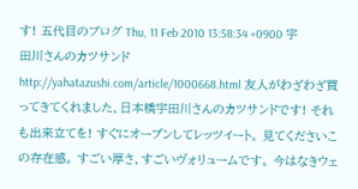す! 五代目のブログ Thu, 11 Feb 2010 13:58:34 +0900 宇田川さんのカツサンド http://yahatazushi.com/article/1000668.html 友人がわざわざ買ってきてくれました、日本橋宇田川さんのカツサンドです! それも出来立てを! すぐにオープンしてレッツイート。 見てくださいこの存在感。 すごい厚さ、すごいヴォリュームです。 今はなきウェ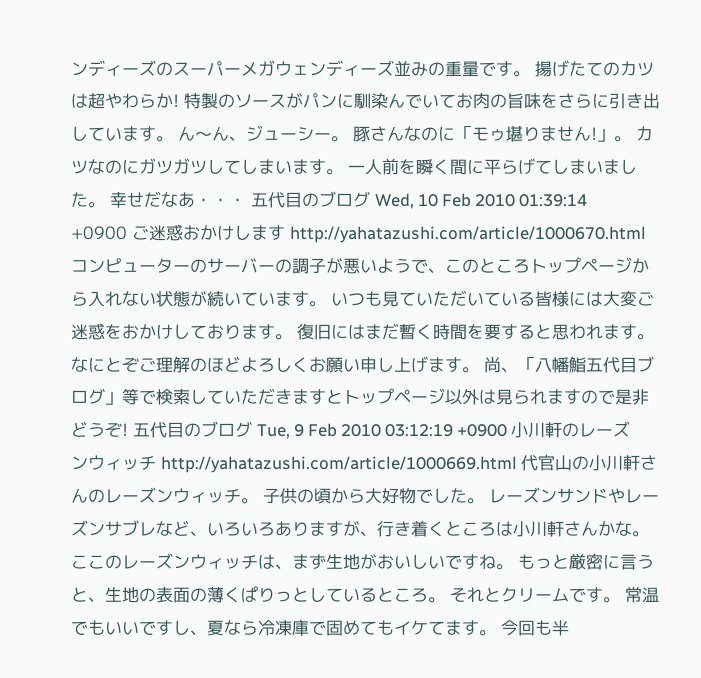ンディーズのスーパーメガウェンディーズ並みの重量です。 揚げたてのカツは超やわらか! 特製のソースがパンに馴染んでいてお肉の旨味をさらに引き出しています。 ん〜ん、ジューシー。 豚さんなのに「モゥ堪りません!」。 カツなのにガツガツしてしまいます。 一人前を瞬く間に平らげてしまいました。 幸せだなあ・・・ 五代目のブログ Wed, 10 Feb 2010 01:39:14 +0900 ご迷惑おかけします http://yahatazushi.com/article/1000670.html コンピューターのサーバーの調子が悪いようで、このところトップページから入れない状態が続いています。 いつも見ていただいている皆様には大変ご迷惑をおかけしております。 復旧にはまだ暫く時間を要すると思われます。 なにとぞご理解のほどよろしくお願い申し上げます。 尚、「八幡鮨五代目ブログ」等で検索していただきますとトップページ以外は見られますので是非どうぞ! 五代目のブログ Tue, 9 Feb 2010 03:12:19 +0900 小川軒のレーズンウィッチ http://yahatazushi.com/article/1000669.html 代官山の小川軒さんのレーズンウィッチ。 子供の頃から大好物でした。 レーズンサンドやレーズンサブレなど、いろいろありますが、行き着くところは小川軒さんかな。 ここのレーズンウィッチは、まず生地がおいしいですね。 もっと厳密に言うと、生地の表面の薄くぱりっとしているところ。 それとクリームです。 常温でもいいですし、夏なら冷凍庫で固めてもイケてます。 今回も半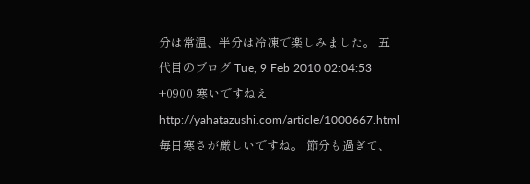分は常温、半分は冷凍で楽しみました。 五代目のブログ Tue, 9 Feb 2010 02:04:53 +0900 寒いですねえ http://yahatazushi.com/article/1000667.html 毎日寒さが厳しいですね。 節分も過ぎて、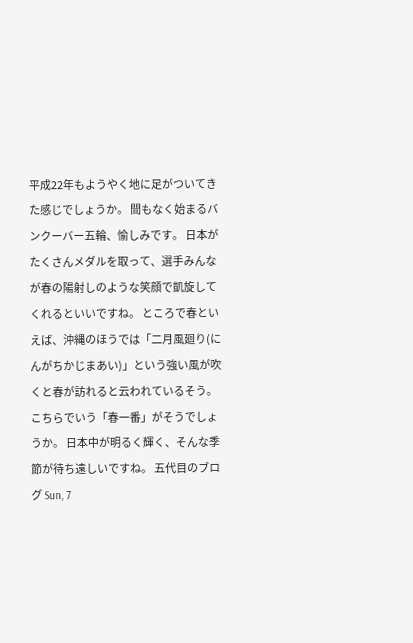平成22年もようやく地に足がついてきた感じでしょうか。 間もなく始まるバンクーバー五輪、愉しみです。 日本がたくさんメダルを取って、選手みんなが春の陽射しのような笑顔で凱旋してくれるといいですね。 ところで春といえば、沖縄のほうでは「二月風廻り(にんがちかじまあい)」という強い風が吹くと春が訪れると云われているそう。 こちらでいう「春一番」がそうでしょうか。 日本中が明るく輝く、そんな季節が待ち遠しいですね。 五代目のブログ Sun, 7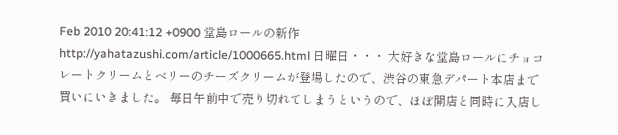Feb 2010 20:41:12 +0900 堂島ロールの新作 http://yahatazushi.com/article/1000665.html 日曜日・・・ 大好きな堂島ロールにチョコレートクリームとベリーのチーズクリームが登場したので、渋谷の東急デパート本店まで買いにいきました。 毎日午前中で売り切れてしまうというので、ほぼ開店と同時に入店し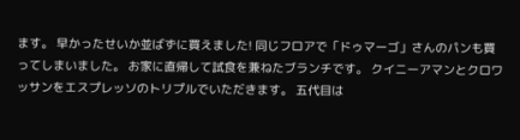ます。 早かったせいか並ばずに買えました! 同じフロアで「ドゥマーゴ」さんのパンも買ってしまいました。 お家に直帰して試食を兼ねたブランチです。 クイニーアマンとクロワッサンをエスプレッソのトリプルでいただきます。 五代目は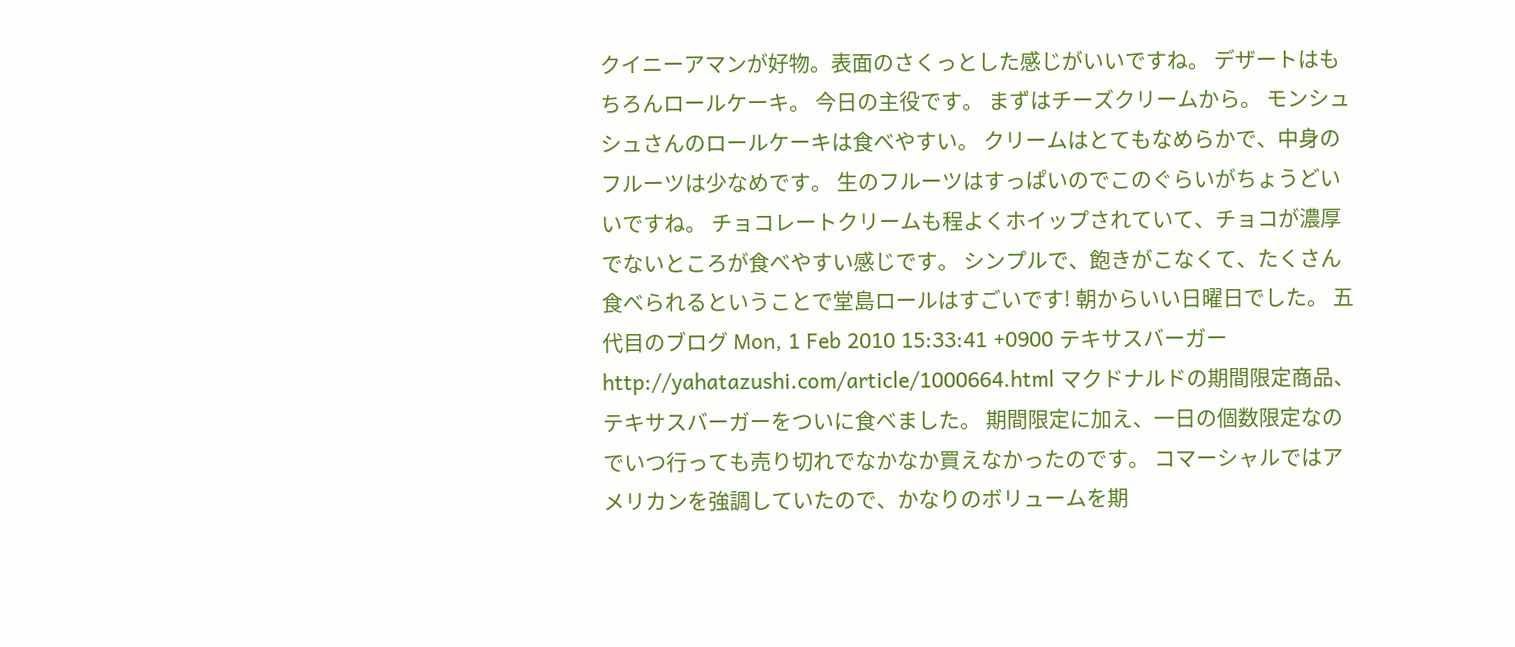クイニーアマンが好物。表面のさくっとした感じがいいですね。 デザートはもちろんロールケーキ。 今日の主役です。 まずはチーズクリームから。 モンシュシュさんのロールケーキは食べやすい。 クリームはとてもなめらかで、中身のフルーツは少なめです。 生のフルーツはすっぱいのでこのぐらいがちょうどいいですね。 チョコレートクリームも程よくホイップされていて、チョコが濃厚でないところが食べやすい感じです。 シンプルで、飽きがこなくて、たくさん食べられるということで堂島ロールはすごいです! 朝からいい日曜日でした。 五代目のブログ Mon, 1 Feb 2010 15:33:41 +0900 テキサスバーガー http://yahatazushi.com/article/1000664.html マクドナルドの期間限定商品、テキサスバーガーをついに食べました。 期間限定に加え、一日の個数限定なのでいつ行っても売り切れでなかなか買えなかったのです。 コマーシャルではアメリカンを強調していたので、かなりのボリュームを期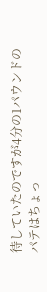待していたのですが4分の1パウンドのパテはちょっ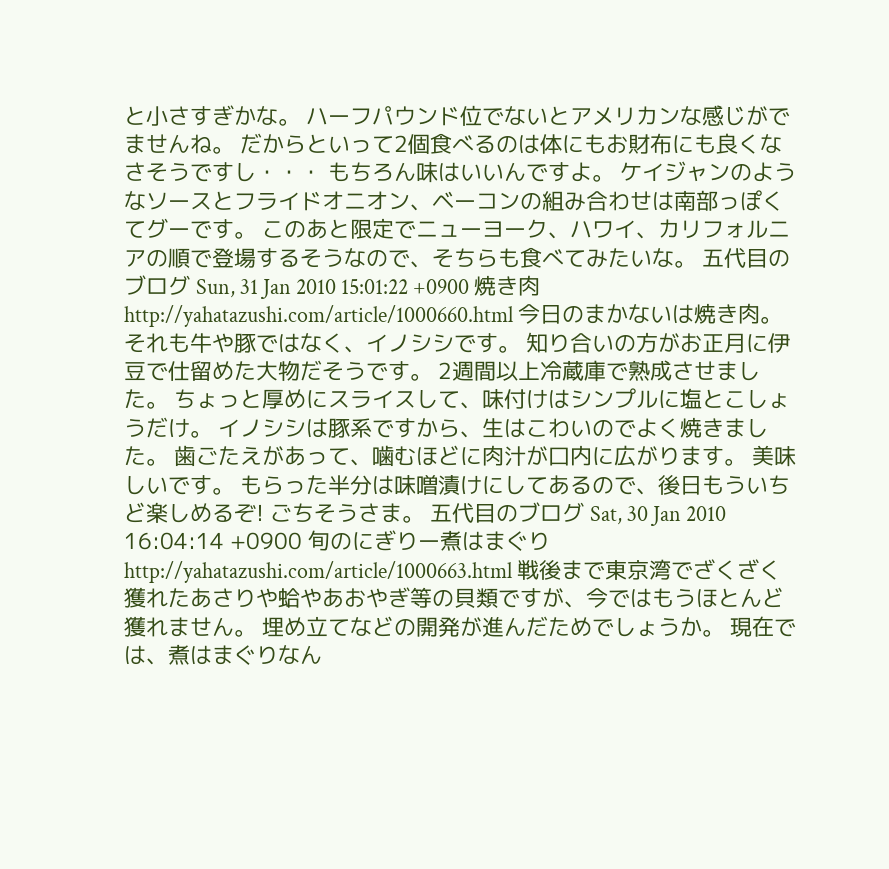と小さすぎかな。 ハーフパウンド位でないとアメリカンな感じがでませんね。 だからといって2個食べるのは体にもお財布にも良くなさそうですし・・・ もちろん味はいいんですよ。 ケイジャンのようなソースとフライドオニオン、ベーコンの組み合わせは南部っぽくてグーです。 このあと限定でニューヨーク、ハワイ、カリフォルニアの順で登場するそうなので、そちらも食べてみたいな。 五代目のブログ Sun, 31 Jan 2010 15:01:22 +0900 焼き肉 http://yahatazushi.com/article/1000660.html 今日のまかないは焼き肉。 それも牛や豚ではなく、イノシシです。 知り合いの方がお正月に伊豆で仕留めた大物だそうです。 2週間以上冷蔵庫で熟成させました。 ちょっと厚めにスライスして、味付けはシンプルに塩とこしょうだけ。 イノシシは豚系ですから、生はこわいのでよく焼きました。 歯ごたえがあって、噛むほどに肉汁が口内に広がります。 美味しいです。 もらった半分は味噌漬けにしてあるので、後日もういちど楽しめるぞ! ごちそうさま。 五代目のブログ Sat, 30 Jan 2010 16:04:14 +0900 旬のにぎりー煮はまぐり http://yahatazushi.com/article/1000663.html 戦後まで東京湾でざくざく獲れたあさりや蛤やあおやぎ等の貝類ですが、今ではもうほとんど獲れません。 埋め立てなどの開発が進んだためでしょうか。 現在では、煮はまぐりなん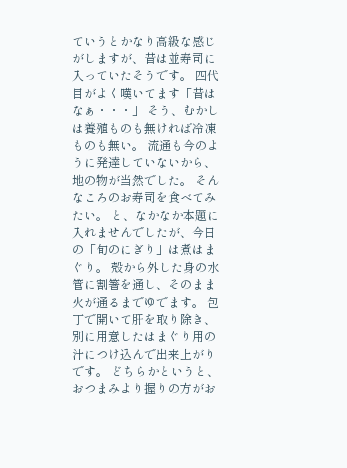ていうとかなり高級な感じがしますが、昔は並寿司に入っていたそうです。 四代目がよく嘆いてます「昔はなぁ・・・」 そう、むかしは養殖ものも無ければ冷凍ものも無い。 流通も今のように発達していないから、地の物が当然でした。 そんなころのお寿司を食べてみたい。 と、なかなか本題に入れませんでしたが、今日の「旬のにぎり」は煮はまぐり。 殻から外した身の水管に割箸を通し、そのまま火が通るまでゆでます。 包丁で開いて肝を取り除き、別に用意したはまぐり用の汁につけ込んで出来上がりです。 どちらかというと、おつまみより握りの方がお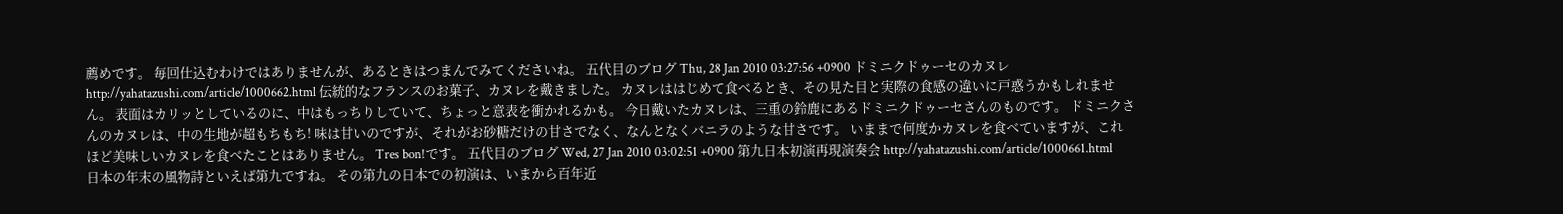薦めです。 毎回仕込むわけではありませんが、あるときはつまんでみてくださいね。 五代目のブログ Thu, 28 Jan 2010 03:27:56 +0900 ドミニクドゥーセのカヌレ http://yahatazushi.com/article/1000662.html 伝統的なフランスのお菓子、カヌレを戴きました。 カヌレははじめて食べるとき、その見た目と実際の食感の違いに戸惑うかもしれません。 表面はカリッとしているのに、中はもっちりしていて、ちょっと意表を衝かれるかも。 今日戴いたカヌレは、三重の鈴鹿にあるドミニクドゥーセさんのものです。 ドミニクさんのカヌレは、中の生地が超もちもち! 味は甘いのですが、それがお砂糖だけの甘さでなく、なんとなくバニラのような甘さです。 いままで何度かカヌレを食べていますが、これほど美味しいカヌレを食べたことはありません。 Tres bon!です。 五代目のブログ Wed, 27 Jan 2010 03:02:51 +0900 第九日本初演再現演奏会 http://yahatazushi.com/article/1000661.html 日本の年末の風物詩といえば第九ですね。 その第九の日本での初演は、いまから百年近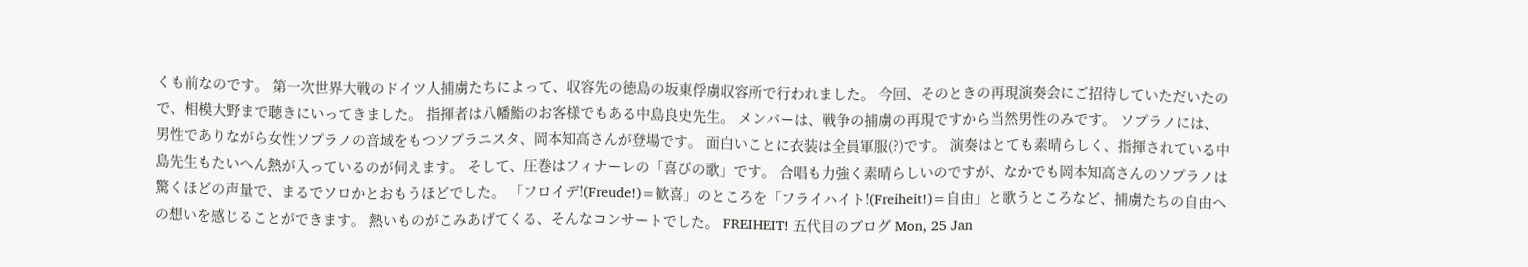くも前なのです。 第一次世界大戦のドイツ人捕虜たちによって、収容先の徳島の坂東俘虜収容所で行われました。 今回、そのときの再現演奏会にご招待していただいたので、相模大野まで聴きにいってきました。 指揮者は八幡鮨のお客様でもある中島良史先生。 メンバーは、戦争の捕虜の再現ですから当然男性のみです。 ソプラノには、男性でありながら女性ソプラノの音域をもつソプラニスタ、岡本知高さんが登場です。 面白いことに衣装は全員軍服(?)です。 演奏はとても素晴らしく、指揮されている中島先生もたいへん熱が入っているのが伺えます。 そして、圧巻はフィナーレの「喜びの歌」です。 合唱も力強く素晴らしいのですが、なかでも岡本知高さんのソプラノは驚くほどの声量で、まるでソロかとおもうほどでした。 「フロイデ!(Freude!)=歓喜」のところを「フライハイト!(Freiheit!)=自由」と歌うところなど、捕虜たちの自由への想いを感じることができます。 熱いものがこみあげてくる、そんなコンサートでした。 FREIHEIT! 五代目のブログ Mon, 25 Jan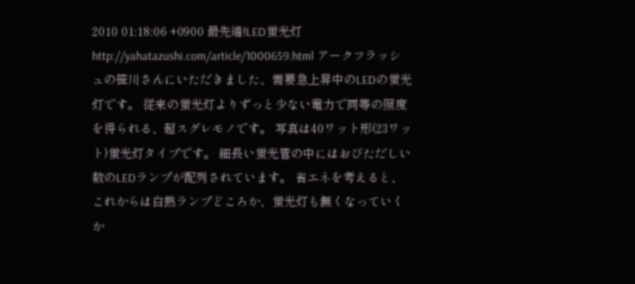2010 01:18:06 +0900 最先端!LED蛍光灯 http://yahatazushi.com/article/1000659.html アークフラッシュの笹川さんにいただきました、需要急上昇中のLEDの蛍光灯です。 従来の蛍光灯よりずっと少ない電力で同等の照度を得られる、超スグレモノです。 写真は40ワット形(23ワット)蛍光灯タイプです。 細長い蛍光管の中にはおびただしい数のLEDランプが配列されています。 省エネを考えると、これからは白熱ランプどころか、蛍光灯も無くなっていくか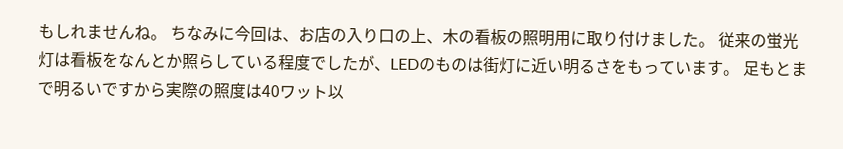もしれませんね。 ちなみに今回は、お店の入り口の上、木の看板の照明用に取り付けました。 従来の蛍光灯は看板をなんとか照らしている程度でしたが、LEDのものは街灯に近い明るさをもっています。 足もとまで明るいですから実際の照度は40ワット以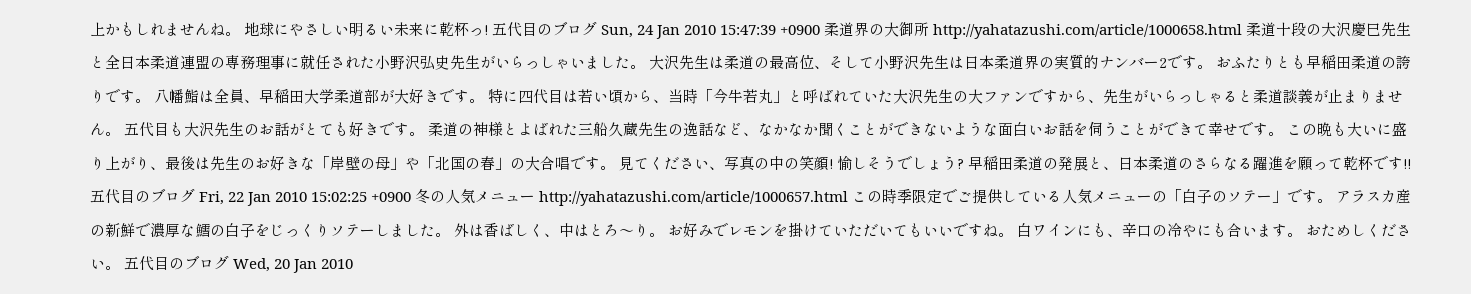上かもしれませんね。 地球にやさしい明るい未来に乾杯っ! 五代目のブログ Sun, 24 Jan 2010 15:47:39 +0900 柔道界の大御所 http://yahatazushi.com/article/1000658.html 柔道十段の大沢慶巳先生と全日本柔道連盟の専務理事に就任された小野沢弘史先生がいらっしゃいました。 大沢先生は柔道の最高位、そして小野沢先生は日本柔道界の実質的ナンバー2です。 おふたりとも早稲田柔道の誇りです。 八幡鮨は全員、早稲田大学柔道部が大好きです。 特に四代目は若い頃から、当時「今牛若丸」と呼ばれていた大沢先生の大ファンですから、先生がいらっしゃると柔道談義が止まりません。 五代目も大沢先生のお話がとても好きです。 柔道の神様とよばれた三船久蔵先生の逸話など、なかなか聞くことができないような面白いお話を伺うことができて幸せです。 この晩も大いに盛り上がり、最後は先生のお好きな「岸壁の母」や「北国の春」の大合唱です。 見てください、写真の中の笑顔! 愉しそうでしょう? 早稲田柔道の発展と、日本柔道のさらなる躍進を願って乾杯です!! 五代目のブログ Fri, 22 Jan 2010 15:02:25 +0900 冬の人気メニュー http://yahatazushi.com/article/1000657.html この時季限定でご提供している人気メニューの「白子のソテー」です。 アラスカ産の新鮮で濃厚な鱈の白子をじっくりソテーしました。 外は香ばしく、中はとろ〜り。 お好みでレモンを掛けていただいてもいいですね。 白ワインにも、辛口の冷やにも合います。 おためしください。 五代目のブログ Wed, 20 Jan 2010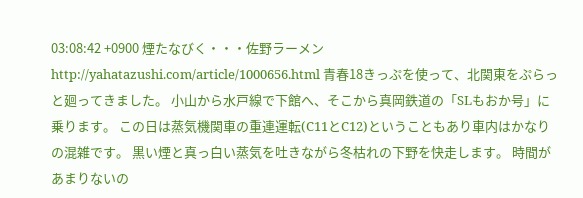03:08:42 +0900 煙たなびく・・・佐野ラーメン http://yahatazushi.com/article/1000656.html 青春18きっぷを使って、北関東をぷらっと廻ってきました。 小山から水戸線で下館へ、そこから真岡鉄道の「SLもおか号」に乗ります。 この日は蒸気機関車の重連運転(C11とC12)ということもあり車内はかなりの混雑です。 黒い煙と真っ白い蒸気を吐きながら冬枯れの下野を快走します。 時間があまりないの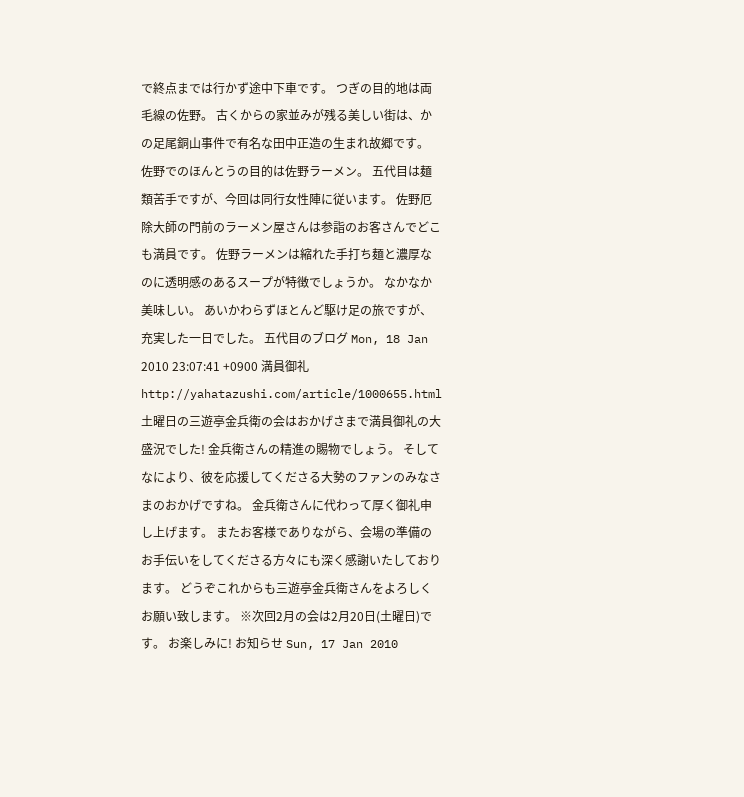で終点までは行かず途中下車です。 つぎの目的地は両毛線の佐野。 古くからの家並みが残る美しい街は、かの足尾銅山事件で有名な田中正造の生まれ故郷です。 佐野でのほんとうの目的は佐野ラーメン。 五代目は麺類苦手ですが、今回は同行女性陣に従います。 佐野厄除大師の門前のラーメン屋さんは参詣のお客さんでどこも満員です。 佐野ラーメンは縮れた手打ち麺と濃厚なのに透明感のあるスープが特徴でしょうか。 なかなか美味しい。 あいかわらずほとんど駆け足の旅ですが、充実した一日でした。 五代目のブログ Mon, 18 Jan 2010 23:07:41 +0900 満員御礼 http://yahatazushi.com/article/1000655.html 土曜日の三遊亭金兵衛の会はおかげさまで満員御礼の大盛況でした! 金兵衛さんの精進の賜物でしょう。 そしてなにより、彼を応援してくださる大勢のファンのみなさまのおかげですね。 金兵衛さんに代わって厚く御礼申し上げます。 またお客様でありながら、会場の準備のお手伝いをしてくださる方々にも深く感謝いたしております。 どうぞこれからも三遊亭金兵衛さんをよろしくお願い致します。 ※次回2月の会は2月20日(土曜日)です。 お楽しみに! お知らせ Sun, 17 Jan 2010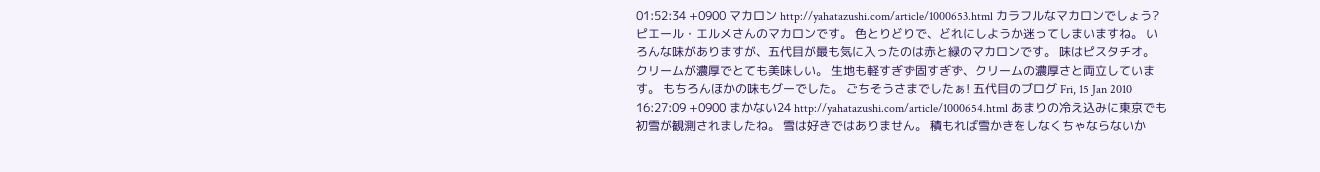01:52:34 +0900 マカロン http://yahatazushi.com/article/1000653.html カラフルなマカロンでしょう? ピエール・エルメさんのマカロンです。 色とりどりで、どれにしようか迷ってしまいますね。 いろんな味がありますが、五代目が最も気に入ったのは赤と緑のマカロンです。 味はピスタチオ。 クリームが濃厚でとても美味しい。 生地も軽すぎず固すぎず、クリームの濃厚さと両立しています。 もちろんほかの味もグーでした。 ごちそうさまでしたぁ! 五代目のブログ Fri, 15 Jan 2010 16:27:09 +0900 まかない24 http://yahatazushi.com/article/1000654.html あまりの冷え込みに東京でも初雪が観測されましたね。 雪は好きではありません。 積もれば雪かきをしなくちゃならないか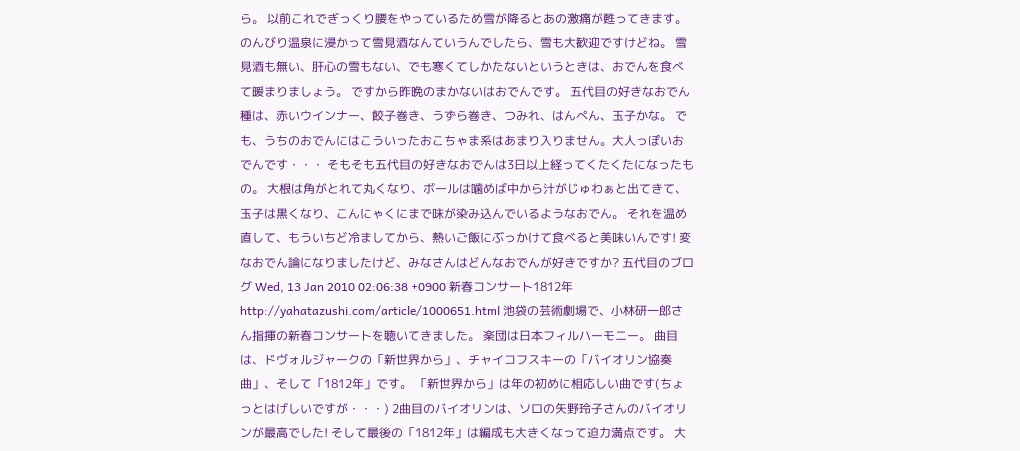ら。 以前これでぎっくり腰をやっているため雪が降るとあの激痛が甦ってきます。 のんびり温泉に浸かって雪見酒なんていうんでしたら、雪も大歓迎ですけどね。 雪見酒も無い、肝心の雪もない、でも寒くてしかたないというときは、おでんを食べて暖まりましょう。 ですから昨晩のまかないはおでんです。 五代目の好きなおでん種は、赤いウインナー、餃子巻き、うずら巻き、つみれ、はんぺん、玉子かな。 でも、うちのおでんにはこういったおこちゃま系はあまり入りません。大人っぽいおでんです・・・ そもそも五代目の好きなおでんは3日以上経ってくたくたになったもの。 大根は角がとれて丸くなり、ボールは噛めば中から汁がじゅわぁと出てきて、玉子は黒くなり、こんにゃくにまで味が染み込んでいるようなおでん。 それを温め直して、もういちど冷ましてから、熱いご飯にぶっかけて食べると美味いんです! 変なおでん論になりましたけど、みなさんはどんなおでんが好きですか? 五代目のブログ Wed, 13 Jan 2010 02:06:38 +0900 新春コンサート1812年 http://yahatazushi.com/article/1000651.html 池袋の芸術劇場で、小林研一郎さん指揮の新春コンサートを聴いてきました。 楽団は日本フィルハーモニー。 曲目は、ドヴォルジャークの「新世界から」、チャイコフスキーの「バイオリン協奏曲」、そして「1812年」です。 「新世界から」は年の初めに相応しい曲です(ちょっとはげしいですが・・・) 2曲目のバイオリンは、ソロの矢野玲子さんのバイオリンが最高でした! そして最後の「1812年」は編成も大きくなって迫力満点です。 大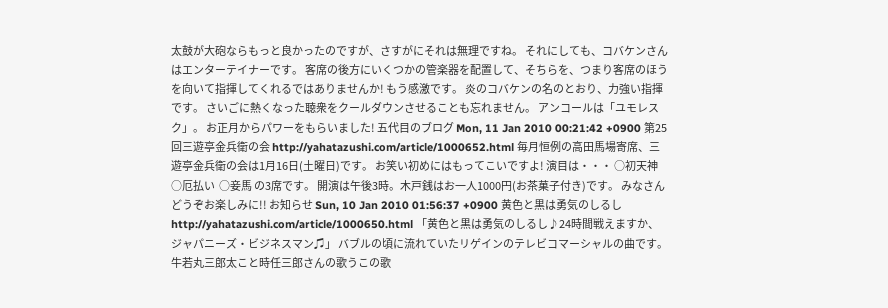太鼓が大砲ならもっと良かったのですが、さすがにそれは無理ですね。 それにしても、コバケンさんはエンターテイナーです。 客席の後方にいくつかの管楽器を配置して、そちらを、つまり客席のほうを向いて指揮してくれるではありませんか! もう感激です。 炎のコバケンの名のとおり、力強い指揮です。 さいごに熱くなった聴衆をクールダウンさせることも忘れません。 アンコールは「ユモレスク」。 お正月からパワーをもらいました! 五代目のブログ Mon, 11 Jan 2010 00:21:42 +0900 第25回三遊亭金兵衛の会 http://yahatazushi.com/article/1000652.html 毎月恒例の高田馬場寄席、三遊亭金兵衛の会は1月16日(土曜日)です。 お笑い初めにはもってこいですよ! 演目は・・・ ○初天神  ○厄払い  ○妾馬 の3席です。 開演は午後3時。木戸銭はお一人1000円(お茶菓子付き)です。 みなさんどうぞお楽しみに!! お知らせ Sun, 10 Jan 2010 01:56:37 +0900 黄色と黒は勇気のしるし http://yahatazushi.com/article/1000650.html 「黄色と黒は勇気のしるし♪24時間戦えますか、ジャパニーズ・ビジネスマン♫」 バブルの頃に流れていたリゲインのテレビコマーシャルの曲です。 牛若丸三郎太こと時任三郎さんの歌うこの歌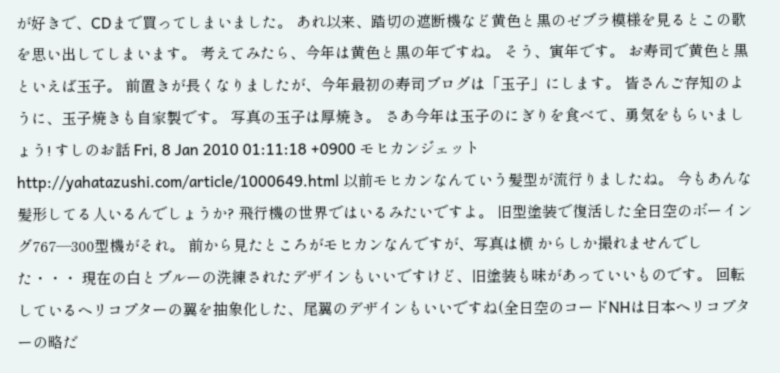が好きで、CDまで買ってしまいました。 あれ以来、踏切の遮断機など黄色と黒のゼブラ模様を見るとこの歌を思い出してしまいます。 考えてみたら、今年は黄色と黒の年ですね。 そう、寅年です。 お寿司で黄色と黒といえば玉子。 前置きが長くなりましたが、今年最初の寿司ブログは「玉子」にします。 皆さんご存知のように、玉子焼きも自家製です。 写真の玉子は厚焼き。 さあ今年は玉子のにぎりを食べて、勇気をもらいましょう! すしのお話 Fri, 8 Jan 2010 01:11:18 +0900 モヒカンジェット http://yahatazushi.com/article/1000649.html 以前モヒカンなんていう髪型が流行りましたね。 今もあんな髪形してる人いるんでしょうか? 飛行機の世界ではいるみたいですよ。 旧型塗装で復活した全日空のボーイング767—300型機がそれ。 前から見たところがモヒカンなんですが、写真は横 からしか撮れませんでした・・・ 現在の白とブルーの洗練されたデザインもいいですけど、旧塗装も味があっていいものです。 回転しているヘリコプターの翼を抽象化した、尾翼のデザインもいいですね(全日空のコードNHは日本ヘリコプターの略だ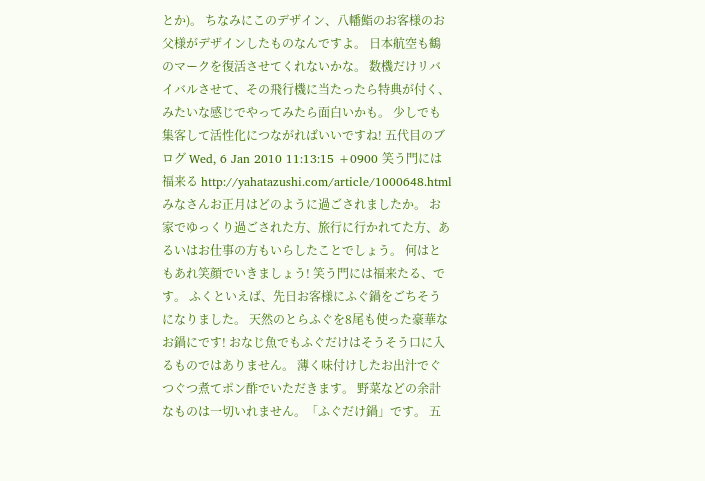とか)。 ちなみにこのデザイン、八幡鮨のお客様のお父様がデザインしたものなんですよ。 日本航空も鶴のマークを復活させてくれないかな。 数機だけリバイバルさせて、その飛行機に当たったら特典が付く、みたいな感じでやってみたら面白いかも。 少しでも集客して活性化につながればいいですね! 五代目のブログ Wed, 6 Jan 2010 11:13:15 +0900 笑う門には福来る http://yahatazushi.com/article/1000648.html みなさんお正月はどのように過ごされましたか。 お家でゆっくり過ごされた方、旅行に行かれてた方、あるいはお仕事の方もいらしたことでしょう。 何はともあれ笑顔でいきましょう! 笑う門には福来たる、です。 ふくといえば、先日お客様にふぐ鍋をごちそうになりました。 天然のとらふぐを8尾も使った豪華なお鍋にです! おなじ魚でもふぐだけはそうそう口に入るものではありません。 薄く味付けしたお出汁でぐつぐつ煮てポン酢でいただきます。 野菜などの余計なものは一切いれません。「ふぐだけ鍋」です。 五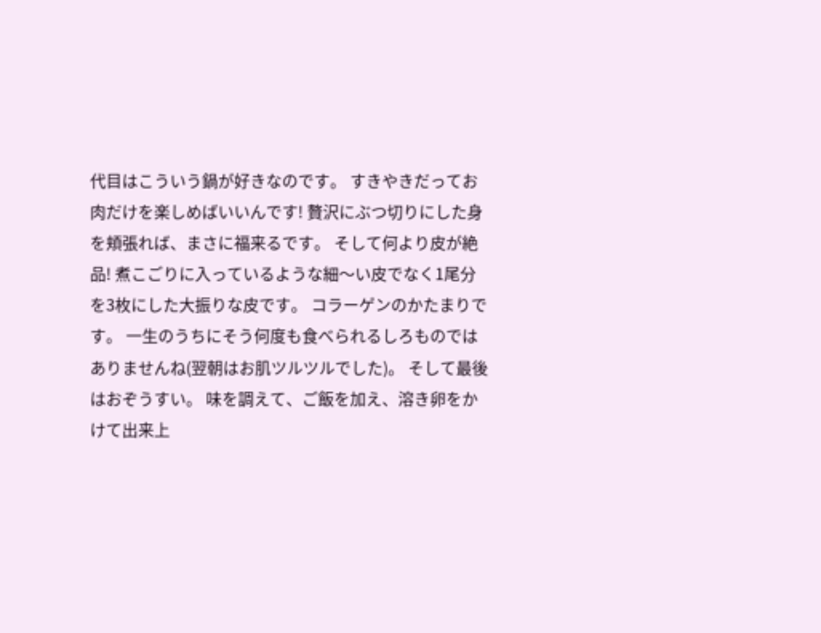代目はこういう鍋が好きなのです。 すきやきだってお肉だけを楽しめばいいんです! 贅沢にぶつ切りにした身を頬張れば、まさに福来るです。 そして何より皮が絶品! 煮こごりに入っているような細〜い皮でなく1尾分を3枚にした大振りな皮です。 コラーゲンのかたまりです。 一生のうちにそう何度も食べられるしろものではありませんね(翌朝はお肌ツルツルでした)。 そして最後はおぞうすい。 味を調えて、ご飯を加え、溶き卵をかけて出来上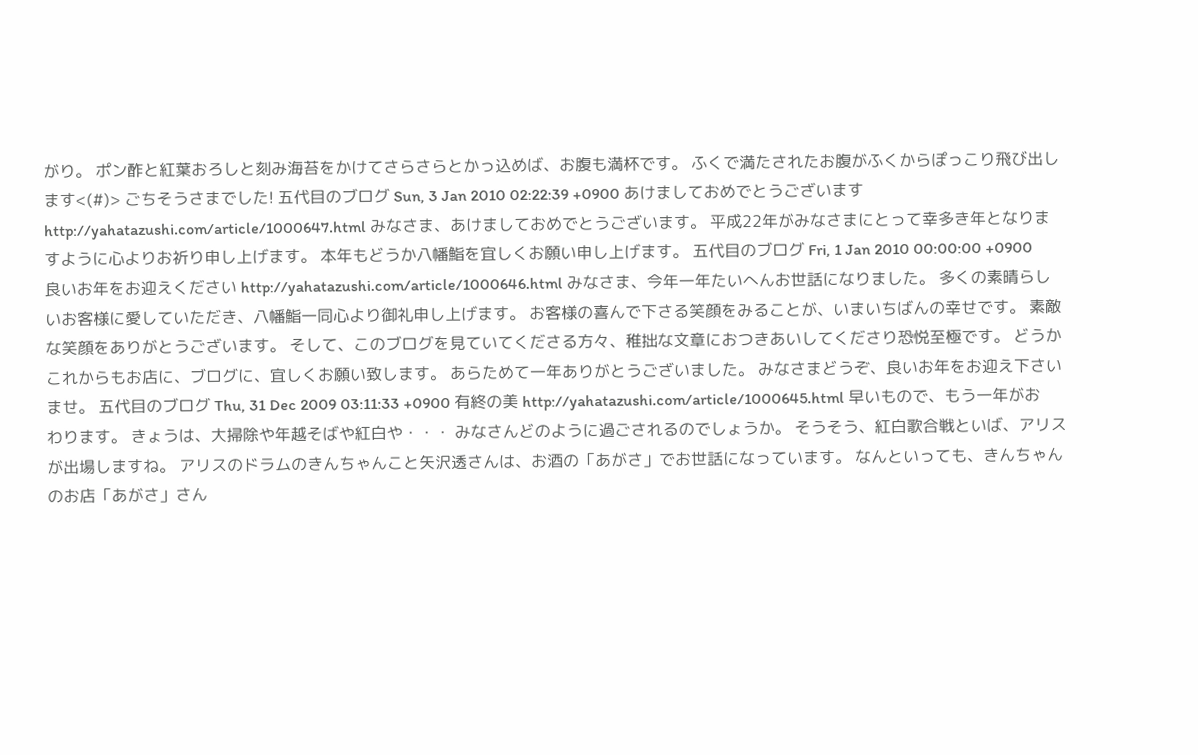がり。 ポン酢と紅葉おろしと刻み海苔をかけてさらさらとかっ込めば、お腹も満杯です。 ふくで満たされたお腹がふくからぽっこり飛び出します<(#)> ごちそうさまでした! 五代目のブログ Sun, 3 Jan 2010 02:22:39 +0900 あけましておめでとうございます http://yahatazushi.com/article/1000647.html みなさま、あけましておめでとうございます。 平成22年がみなさまにとって幸多き年となりますように心よりお祈り申し上げます。 本年もどうか八幡鮨を宜しくお願い申し上げます。 五代目のブログ Fri, 1 Jan 2010 00:00:00 +0900 良いお年をお迎えください http://yahatazushi.com/article/1000646.html みなさま、今年一年たいへんお世話になりました。 多くの素晴らしいお客様に愛していただき、八幡鮨一同心より御礼申し上げます。 お客様の喜んで下さる笑顔をみることが、いまいちばんの幸せです。 素敵な笑顔をありがとうございます。 そして、このブログを見ていてくださる方々、稚拙な文章におつきあいしてくださり恐悦至極です。 どうかこれからもお店に、ブログに、宜しくお願い致します。 あらためて一年ありがとうございました。 みなさまどうぞ、良いお年をお迎え下さいませ。 五代目のブログ Thu, 31 Dec 2009 03:11:33 +0900 有終の美 http://yahatazushi.com/article/1000645.html 早いもので、もう一年がおわります。 きょうは、大掃除や年越そばや紅白や・・・ みなさんどのように過ごされるのでしょうか。 そうそう、紅白歌合戦といば、アリスが出場しますね。 アリスのドラムのきんちゃんこと矢沢透さんは、お酒の「あがさ」でお世話になっています。 なんといっても、きんちゃんのお店「あがさ」さん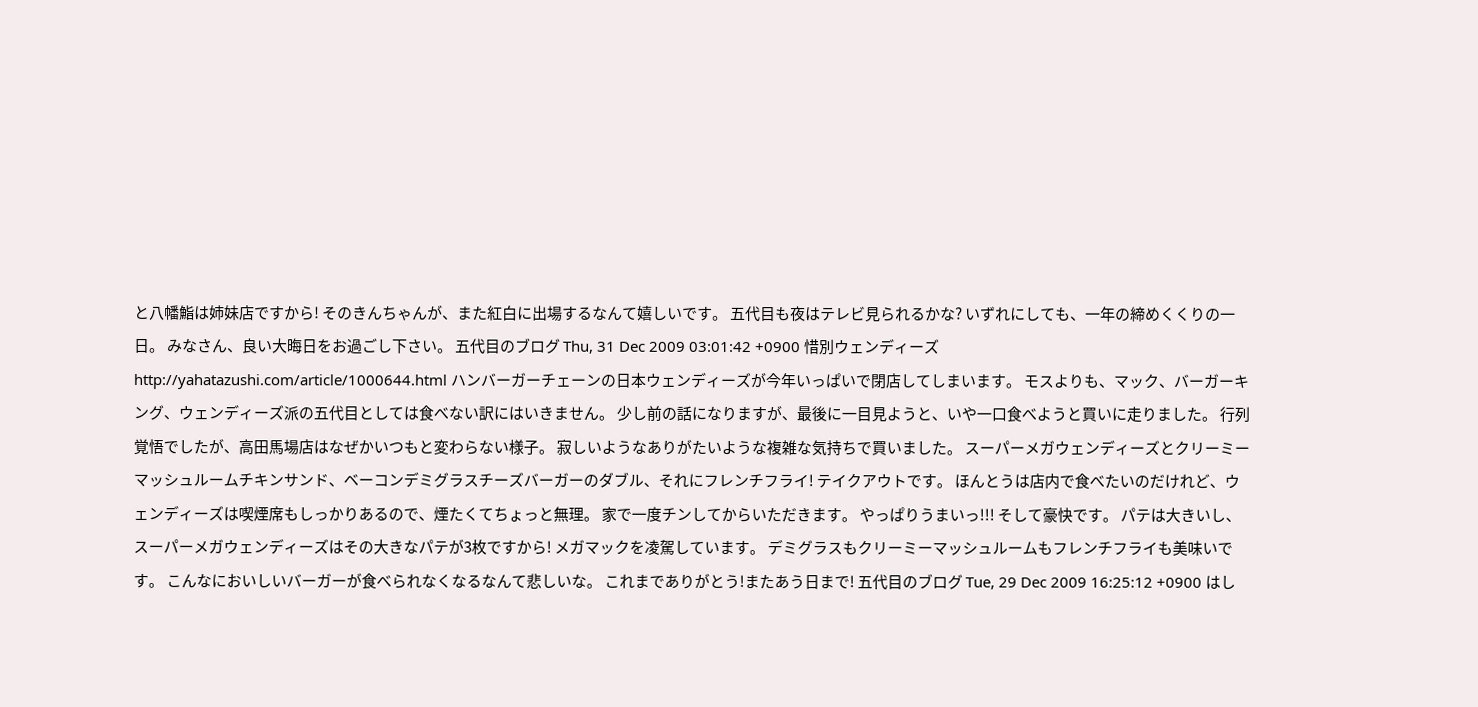と八幡鮨は姉妹店ですから! そのきんちゃんが、また紅白に出場するなんて嬉しいです。 五代目も夜はテレビ見られるかな? いずれにしても、一年の締めくくりの一日。 みなさん、良い大晦日をお過ごし下さい。 五代目のブログ Thu, 31 Dec 2009 03:01:42 +0900 惜別ウェンディーズ http://yahatazushi.com/article/1000644.html ハンバーガーチェーンの日本ウェンディーズが今年いっぱいで閉店してしまいます。 モスよりも、マック、バーガーキング、ウェンディーズ派の五代目としては食べない訳にはいきません。 少し前の話になりますが、最後に一目見ようと、いや一口食べようと買いに走りました。 行列覚悟でしたが、高田馬場店はなぜかいつもと変わらない様子。 寂しいようなありがたいような複雑な気持ちで買いました。 スーパーメガウェンディーズとクリーミーマッシュルームチキンサンド、ベーコンデミグラスチーズバーガーのダブル、それにフレンチフライ! テイクアウトです。 ほんとうは店内で食べたいのだけれど、ウェンディーズは喫煙席もしっかりあるので、煙たくてちょっと無理。 家で一度チンしてからいただきます。 やっぱりうまいっ!!! そして豪快です。 パテは大きいし、スーパーメガウェンディーズはその大きなパテが3枚ですから! メガマックを凌駕しています。 デミグラスもクリーミーマッシュルームもフレンチフライも美味いです。 こんなにおいしいバーガーが食べられなくなるなんて悲しいな。 これまでありがとう!またあう日まで! 五代目のブログ Tue, 29 Dec 2009 16:25:12 +0900 はし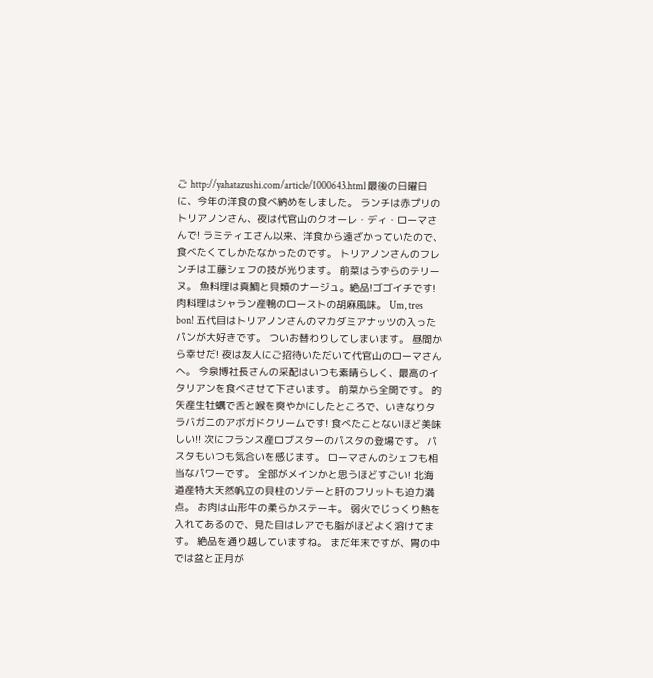ご http://yahatazushi.com/article/1000643.html 最後の日曜日に、今年の洋食の食べ納めをしました。 ランチは赤プリのトリアノンさん、夜は代官山のクオーレ・ディ・ローマさんで! ラミティエさん以来、洋食から遠ざかっていたので、食べたくてしかたなかったのです。 トリアノンさんのフレンチは工藤シェフの技が光ります。 前菜はうずらのテリーヌ。 魚料理は真鯛と貝類のナージュ。絶品!ゴゴイチです! 肉料理はシャラン産鴨のローストの胡麻風味。 Um, tres bon! 五代目はトリアノンさんのマカダミアナッツの入ったパンが大好きです。 ついお替わりしてしまいます。 昼間から幸せだ! 夜は友人にご招待いただいて代官山のローマさんへ。 今泉博社長さんの采配はいつも素晴らしく、最高のイタリアンを食べさせて下さいます。 前菜から全開です。 的矢産生牡蠣で舌と喉を爽やかにしたところで、いきなりタラバガニのアボガドクリームです! 食べたことないほど美味しい!! 次にフランス産ロブスターのパスタの登場です。 パスタもいつも気合いを感じます。 ローマさんのシェフも相当なパワーです。 全部がメインかと思うほどすごい! 北海道産特大天然帆立の貝柱のソテーと肝のフリットも迫力満点。 お肉は山形牛の柔らかステーキ。 弱火でじっくり熱を入れてあるので、見た目はレアでも脂がほどよく溶けてます。 絶品を通り越していますね。 まだ年末ですが、胃の中では盆と正月が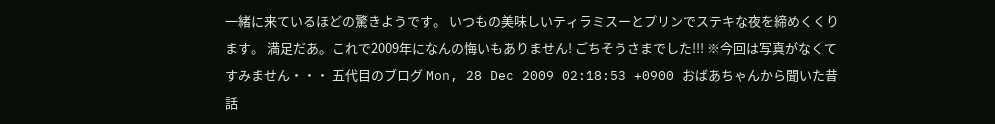一緒に来ているほどの驚きようです。 いつもの美味しいティラミスーとプリンでステキな夜を締めくくります。 満足だあ。これで2009年になんの悔いもありません! ごちそうさまでした!!! ※今回は写真がなくてすみません・・・ 五代目のブログ Mon, 28 Dec 2009 02:18:53 +0900 おばあちゃんから聞いた昔話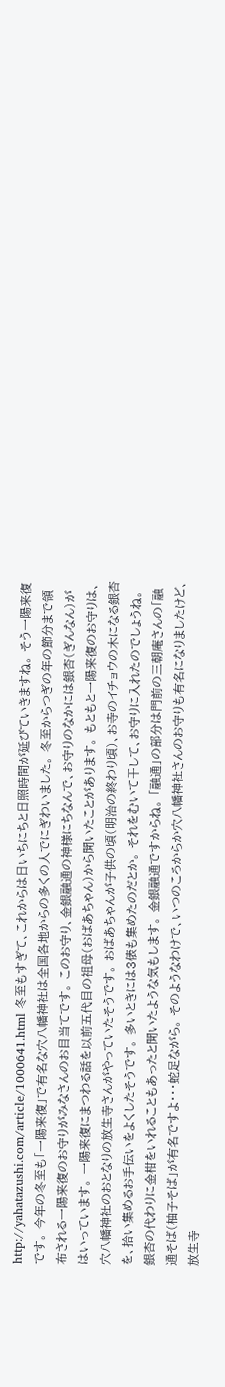http://yahatazushi.com/article/1000641.html 冬至もすぎて、これからは日いちにちと日照時間が延びていきますね。 そう一陽来復です。 今年の冬至も「一陽来復」で有名な穴八幡神社は全国各地からの多くの人でにぎわいました。 冬至からつぎの年の節分まで領布される一陽来復のお守りがみなさんのお目当てです。 このお守り、金銀融通の神様にちなんで、お守りのなかには銀杏(ぎんなん)がはいっています。 一陽来復にまつわる話を以前五代目の祖母(おばあちゃん)から聞いたことがあります。 もともと一陽来復のお守りは、穴八幡神社のおとなりの放生寺さんがやっていたそうです。 おばあちゃんが子供の頃(明治の終わり頃)、お寺のイチョウの木になる銀杏を、拾い集めるお手伝いをよくしたそうです。 多いときには3俵も集めたのだとか。 それをむいて干して、お守りに入れたのでしょうね。 銀杏の代わりに金柑をいれることもあったと聞いたような気もします。 金銀融通ですからね。 「融通」の部分は門前の三朝庵さんの「融通そば(柚子そば」が有名ですよ・・・蛇足ながら。 そのようなわけで、いつのころからか穴八幡神社さんのお守りも有名になりましたけど、放生寺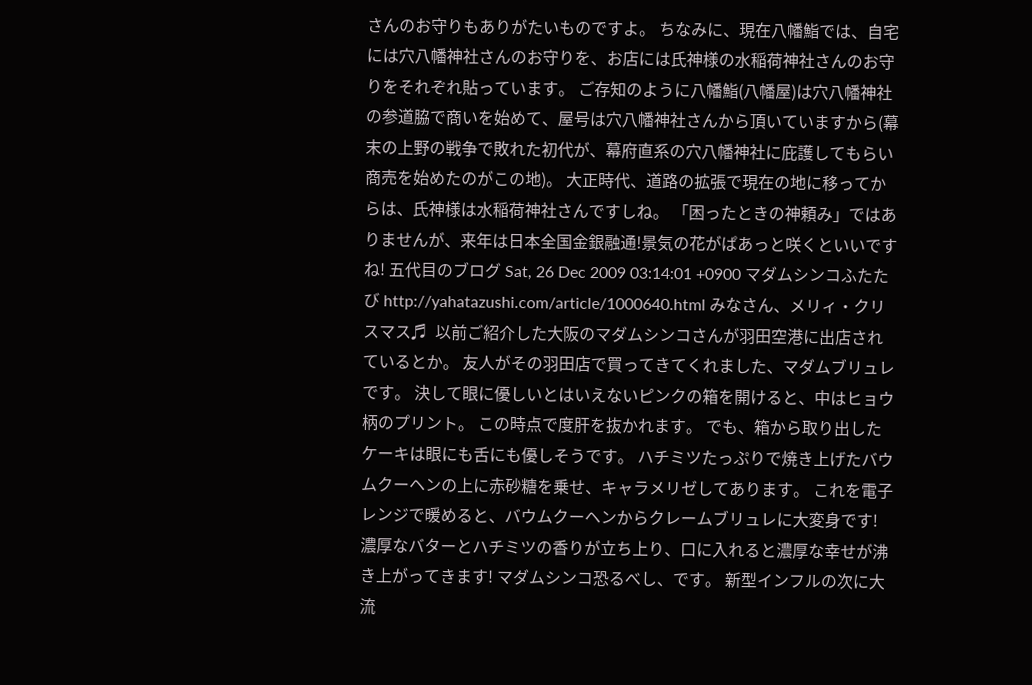さんのお守りもありがたいものですよ。 ちなみに、現在八幡鮨では、自宅には穴八幡神社さんのお守りを、お店には氏神様の水稲荷神社さんのお守りをそれぞれ貼っています。 ご存知のように八幡鮨(八幡屋)は穴八幡神社の参道脇で商いを始めて、屋号は穴八幡神社さんから頂いていますから(幕末の上野の戦争で敗れた初代が、幕府直系の穴八幡神社に庇護してもらい商売を始めたのがこの地)。 大正時代、道路の拡張で現在の地に移ってからは、氏神様は水稲荷神社さんですしね。 「困ったときの神頼み」ではありませんが、来年は日本全国金銀融通!景気の花がぱあっと咲くといいですね! 五代目のブログ Sat, 26 Dec 2009 03:14:01 +0900 マダムシンコふたたび http://yahatazushi.com/article/1000640.html みなさん、メリィ・クリスマス♬  以前ご紹介した大阪のマダムシンコさんが羽田空港に出店されているとか。 友人がその羽田店で買ってきてくれました、マダムブリュレです。 決して眼に優しいとはいえないピンクの箱を開けると、中はヒョウ柄のプリント。 この時点で度肝を抜かれます。 でも、箱から取り出したケーキは眼にも舌にも優しそうです。 ハチミツたっぷりで焼き上げたバウムクーヘンの上に赤砂糖を乗せ、キャラメリゼしてあります。 これを電子レンジで暖めると、バウムクーヘンからクレームブリュレに大変身です! 濃厚なバターとハチミツの香りが立ち上り、口に入れると濃厚な幸せが沸き上がってきます! マダムシンコ恐るべし、です。 新型インフルの次に大流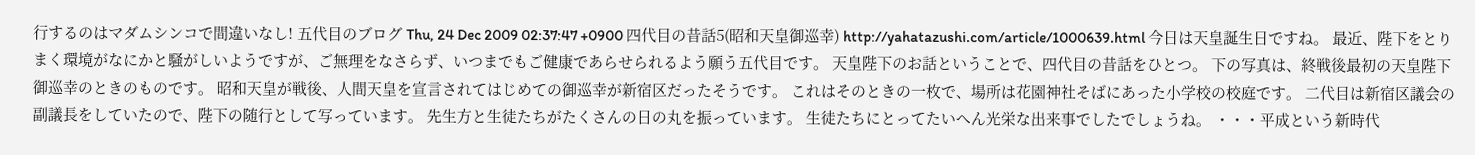行するのはマダムシンコで間違いなし! 五代目のブログ Thu, 24 Dec 2009 02:37:47 +0900 四代目の昔話5(昭和天皇御巡幸) http://yahatazushi.com/article/1000639.html 今日は天皇誕生日ですね。 最近、陛下をとりまく環境がなにかと騒がしいようですが、ご無理をなさらず、いつまでもご健康であらせられるよう願う五代目です。 天皇陛下のお話ということで、四代目の昔話をひとつ。 下の写真は、終戦後最初の天皇陛下御巡幸のときのものです。 昭和天皇が戦後、人間天皇を宣言されてはじめての御巡幸が新宿区だったそうです。 これはそのときの一枚で、場所は花園神社そばにあった小学校の校庭です。 二代目は新宿区議会の副議長をしていたので、陛下の随行として写っています。 先生方と生徒たちがたくさんの日の丸を振っています。 生徒たちにとってたいへん光栄な出来事でしたでしょうね。 ・・・平成という新時代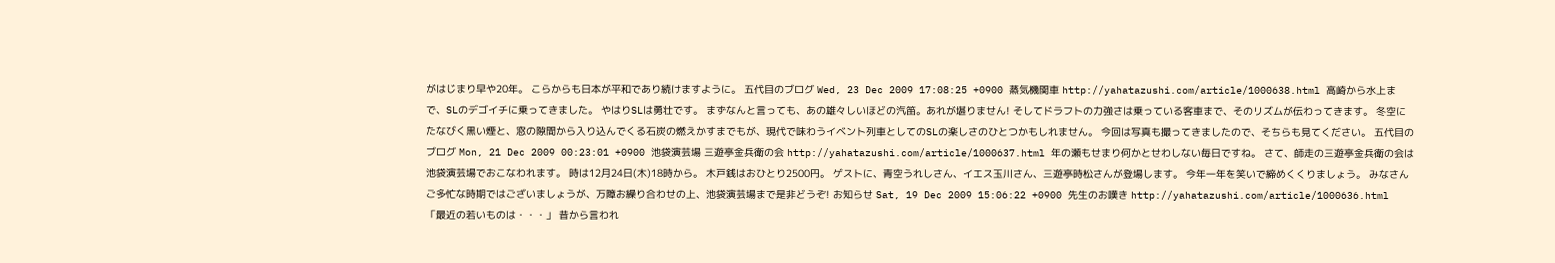がはじまり早や20年。 こらからも日本が平和であり続けますように。 五代目のブログ Wed, 23 Dec 2009 17:08:25 +0900 蒸気機関車 http://yahatazushi.com/article/1000638.html 高崎から水上まで、SLのデゴイチに乗ってきました。 やはりSLは勇壮です。 まずなんと言っても、あの雄々しいほどの汽笛。あれが堪りません! そしてドラフトの力強さは乗っている客車まで、そのリズムが伝わってきます。 冬空にたなびく黒い煙と、窓の隙間から入り込んでくる石炭の燃えかすまでもが、現代で味わうイベント列車としてのSLの楽しさのひとつかもしれません。 今回は写真も撮ってきましたので、そちらも見てください。 五代目のブログ Mon, 21 Dec 2009 00:23:01 +0900 池袋演芸場 三遊亭金兵衛の会 http://yahatazushi.com/article/1000637.html 年の瀬もせまり何かとせわしない毎日ですね。 さて、師走の三遊亭金兵衛の会は池袋演芸場でおこなわれます。 時は12月24日(木)18時から。 木戸銭はおひとり2500円。 ゲストに、青空うれしさん、イエス玉川さん、三遊亭時松さんが登場します。 今年一年を笑いで締めくくりましょう。 みなさんご多忙な時期ではございましょうが、万障お繰り合わせの上、池袋演芸場まで是非どうぞ! お知らせ Sat, 19 Dec 2009 15:06:22 +0900 先生のお嘆き http://yahatazushi.com/article/1000636.html 「最近の若いものは・・・」 昔から言われ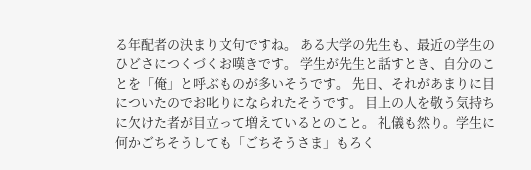る年配者の決まり文句ですね。 ある大学の先生も、最近の学生のひどさにつくづくお嘆きです。 学生が先生と話すとき、自分のことを「俺」と呼ぶものが多いそうです。 先日、それがあまりに目についたのでお叱りになられたそうです。 目上の人を敬う気持ちに欠けた者が目立って増えているとのこと。 礼儀も然り。学生に何かごちそうしても「ごちそうさま」もろく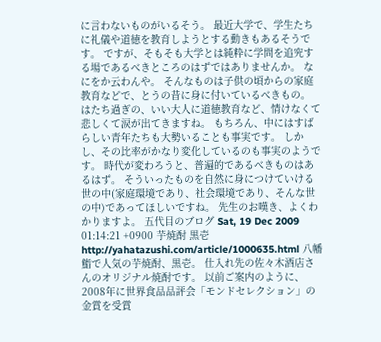に言わないものがいるそう。 最近大学で、学生たちに礼儀や道徳を教育しようとする動きもあるそうです。 ですが、そもそも大学とは純粋に学問を追究する場であるべきところのはずではありませんか。 なにをか云わんや。 そんなものは子供の頃からの家庭教育などで、とうの昔に身に付いているべきもの。 はたち過ぎの、いい大人に道徳教育など、情けなくて悲しくて涙が出てきますね。 もちろん、中にはすばらしい青年たちも大勢いることも事実です。 しかし、その比率がかなり変化しているのも事実のようです。 時代が変わろうと、普遍的であるべきものはあるはず。 そういったものを自然に身につけていける世の中(家庭環境であり、社会環境であり、そんな世の中)であってほしいですね。 先生のお嘆き、よくわかりますよ。 五代目のブログ Sat, 19 Dec 2009 01:14:21 +0900 芋焼酎 黒壱 http://yahatazushi.com/article/1000635.html 八幡鮨で人気の芋焼酎、黒壱。 仕入れ先の佐々木酒店さんのオリジナル焼酎です。 以前ご案内のように、2008年に世界食品品評会「モンドセレクション」の金賞を受賞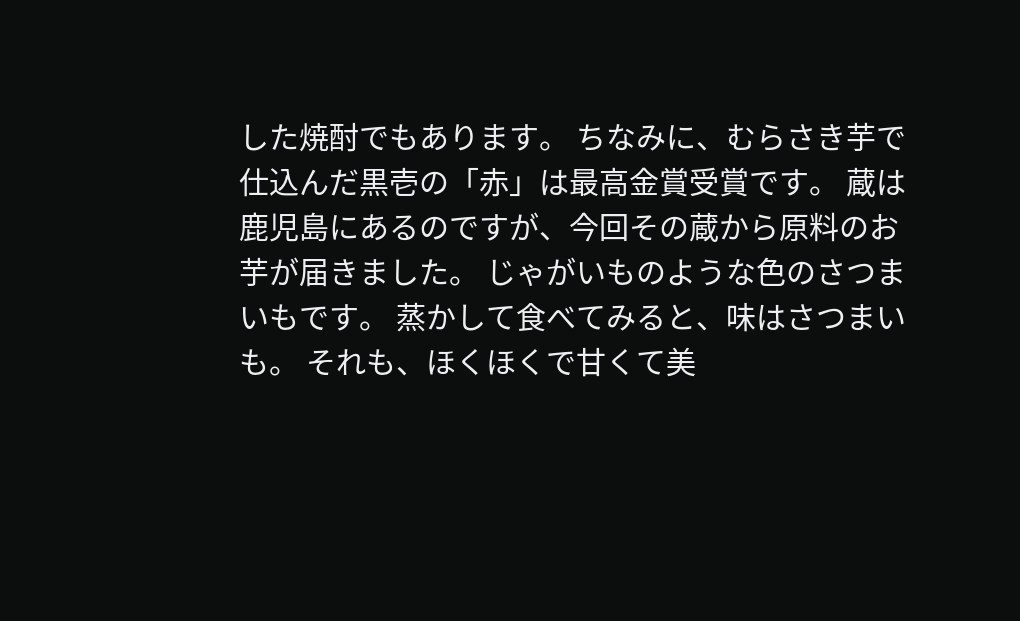した焼酎でもあります。 ちなみに、むらさき芋で仕込んだ黒壱の「赤」は最高金賞受賞です。 蔵は鹿児島にあるのですが、今回その蔵から原料のお芋が届きました。 じゃがいものような色のさつまいもです。 蒸かして食べてみると、味はさつまいも。 それも、ほくほくで甘くて美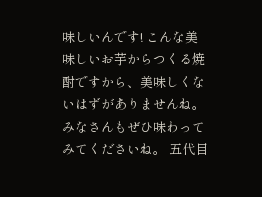味しいんです! こんな美味しいお芋からつくる焼酎ですから、美味しくないはずがありませんね。 みなさんもぜひ味わってみてくださいね。 五代目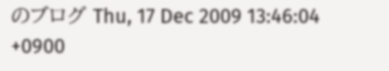のブログ Thu, 17 Dec 2009 13:46:04 +0900